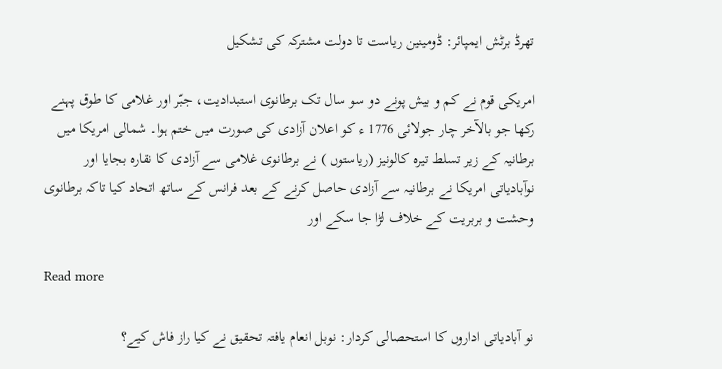تھرڈ برٹش ایمپائر: ڈومینین ریاست تا دولت مشترکہ کی تشکیل

امریکی قوم نے کم و بیش پونے دو سو سال تک برطانوی استبدادیت، جبّر اور غلامی کا طوق پہنے رکھا جو بالآخر چار جولائی 1776 ء کو اعلان آزادی کی صورت میں ختم ہوا۔ شمالی امریکا میں برطانیہ کے زیر تسلط تیرہ کالونیز (ریاستوں ) نے برطانوی غلامی سے آزادی کا نقارہ بجایا اور نوآبادیاتی امریکا نے برطانیہ سے آزادی حاصل کرنے کے بعد فرانس کے ساتھ اتحاد کیا تاکہ برطانوی وحشت و بربریت کے خلاف لڑا جا سکے اور

Read more

نو آبادیاتی اداروں کا استحصالی کردار: نوبل انعام یافتہ تحقیق نے کیا راز فاش کیے؟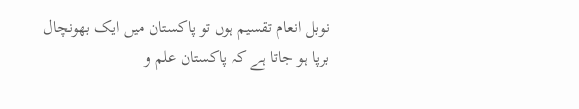نوبل انعام تقسیم ہوں تو پاکستان میں ایک بھونچال برپا ہو جاتا ہے کہ پاکستان علم و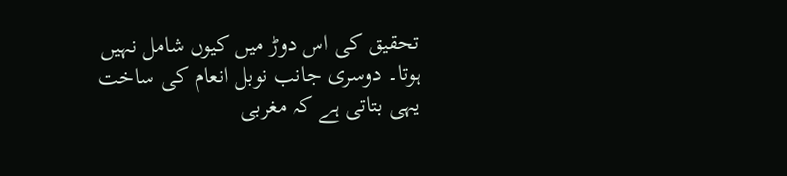تحقیق کی اس دوڑ میں کیوں شامل نہیں ہوتا۔ دوسری جانب نوبل انعام کی ساخت یہی بتاتی ہے کہ مغربی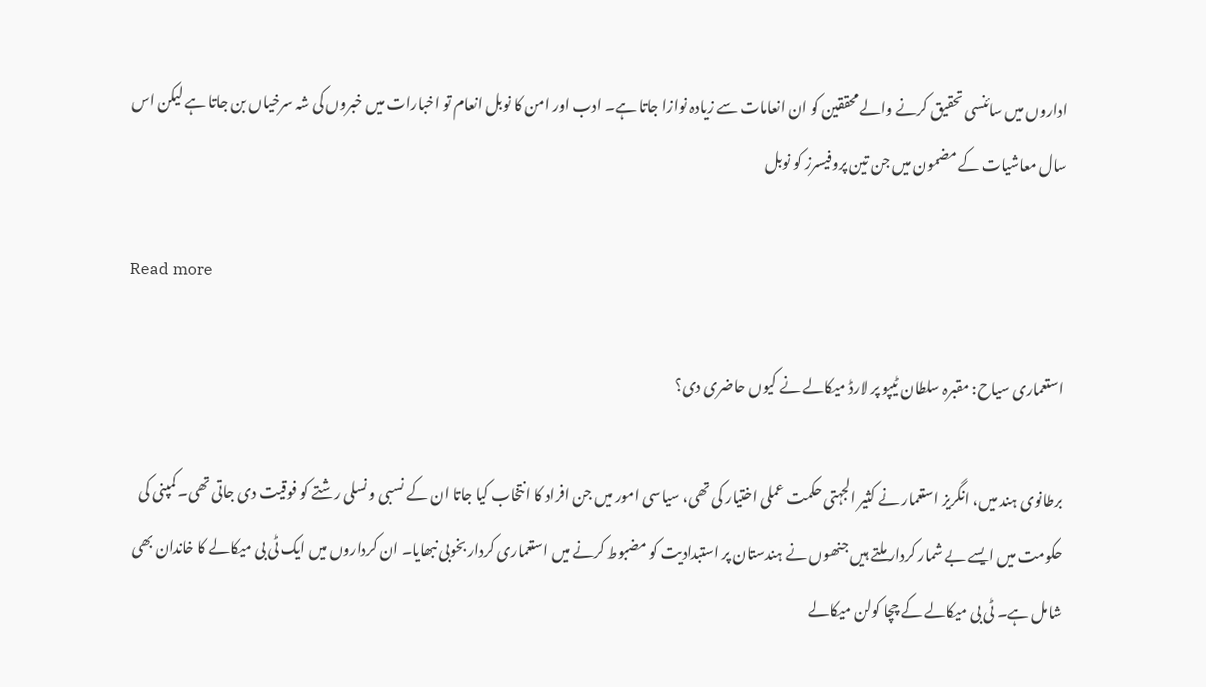اداروں میں سائنسی تحقیق کرنے والے محققین کو ان انعامات سے زیادہ نوازا جاتا ہے۔ ادب اور امن کا نوبل انعام تو اخبارات میں خبروں کی شہ سرخیاں بن جاتا ہے لیکن اس سال معاشیات کے مضمون میں جن تین پروفیسرز کو نوبل

Read more

استعماری سیاح: مقبرہ سلطان ٹیپو پر لارڈ میکالے نے کیوں حاضری دی؟

برطانوی ہند میں، انگریز استعمار نے کثیر الجہتی حکمت عملی اختیار کی تھی، سیاسی امور میں جن افراد کا انتخاب کیا جاتا ان کے نسبی و نسلی رشتے کو فوقیت دی جاتی تھی۔ کمپنی کی حکومت میں ایسے بے شمار کردار ملتے ہیں جنھوں نے ہندستان پر استبدادیت کو مضبوط کرنے میں استعماری کردار بخوبی نبھایا۔ ان کرداروں میں ایک ٹی بی میکالے کا خاندان بھی شامل ہے۔ ٹی بی میکالے کے چچا کولن میکالے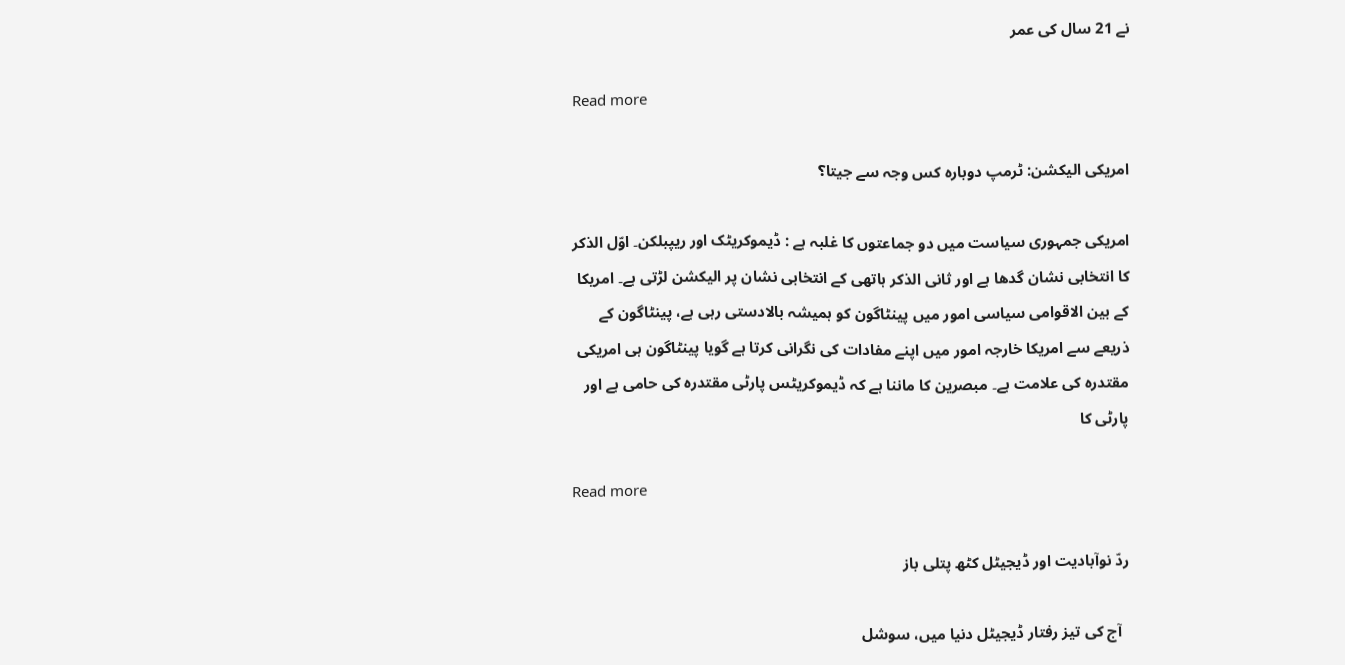نے 21 سال کی عمر

Read more

امریکی الیکشن: ٹرمپ دوبارہ کس وجہ سے جیتا؟

امریکی جمہوری سیاست میں دو جماعتوں کا غلبہ ہے : ڈیموکریٹک اور ریپبلکن۔ اوّل الذکر کا انتخابی نشان گدھا ہے اور ثانی الذکر ہاتھی کے انتخابی نشان پر الیکشن لڑتی ہے۔ امریکا کے بین الاقوامی سیاسی امور میں پینٹاگون کو ہمیشہ بالادستی رہی ہے، پینٹاگون کے ذریعے سے امریکا خارجہ امور میں اپنے مفادات کی نگرانی کرتا ہے گویا پینٹاگون ہی امریکی مقتدرہ کی علامت ہے۔ مبصرین کا ماننا ہے کہ ڈیموکریٹس پارٹی مقتدرہ کی حامی ہے اور پارٹی کا

Read more

ردّ نوآبادیت اور ڈیجیٹل کٹھ پتلی باز

  آج کی تیز رفتار ڈیجیٹل دنیا میں، سوشل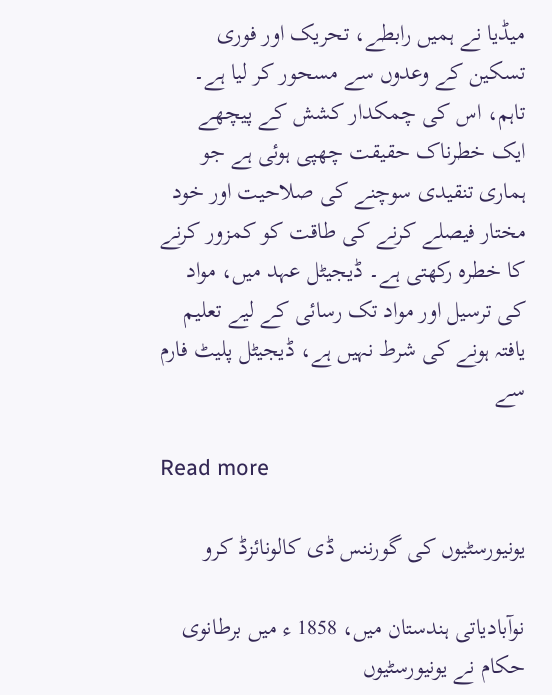میڈیا نے ہمیں رابطے، تحریک اور فوری تسکین کے وعدوں سے مسحور کر لیا ہے۔ تاہم، اس کی چمکدار کشش کے پیچھے ایک خطرناک حقیقت چھپی ہوئی ہے جو ہماری تنقیدی سوچنے کی صلاحیت اور خود مختار فیصلے کرنے کی طاقت کو کمزور کرنے کا خطرہ رکھتی ہے۔ ڈیجیٹل عہد میں، مواد کی ترسیل اور مواد تک رسائی کے لیے تعلیم یافتہ ہونے کی شرط نہیں ہے، ڈیجیٹل پلیٹ فارم سے

Read more

یونیورسٹیوں کی گورننس ڈی کالونائزڈ کرو

نوآبادیاتی ہندستان میں، 1858 ء میں برطانوی حکام نے یونیورسٹیوں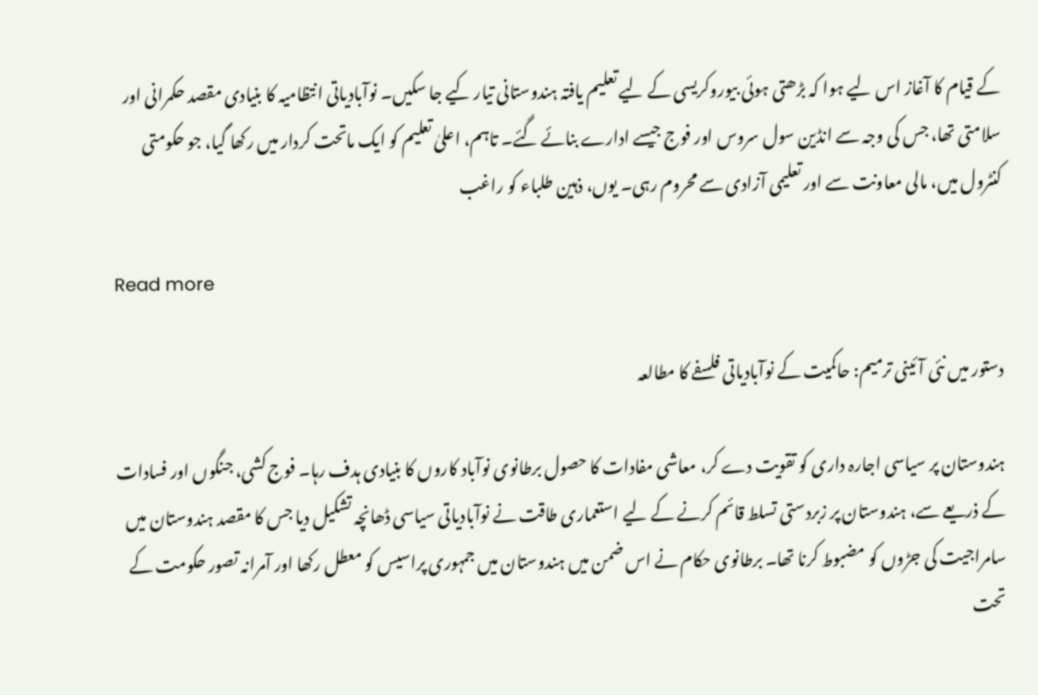کے قیام کا آغاز اس لیے ہوا کہ بڑھتی ہوئی بیوروکریسی کے لیے تعلیم یافتہ ہندوستانی تیار کیے جا سکیں۔ نوآبادیاتی انتظامیہ کا بنیادی مقصد حکمرانی اور سلامتی تھا، جس کی وجہ سے انڈین سول سروس اور فوج جیسے ادارے بنائے گئے۔ تاہم، اعلیٰ تعلیم کو ایک ماتحت کردار میں رکھا گیا، جو حکومتی کنٹرول میں، مالی معاونت سے اور تعلیمی آزادی سے محروم رہی۔ یوں، ذہین طلباء کو راغب

Read more

دستور میں نئی آئینی ترمیم: حاکمیت کے نوآبادیاتی فلسفے کا مطالعہ

ہندوستان پر سیاسی اجارہ داری کو تقویت دے کر، معاشی مفادات کا حصول برطانوی نوآباد کاروں کا بنیادی ہدف رہا۔ فوج کشی، جنگوں اور فسادات کے ذریعے سے، ہندوستان پر زبردستی تسلط قائم کرنے کے لیے استعماری طاقت نے نوآبادیاتی سیاسی ڈھانچہ تشکیل دیا جس کا مقصد ہندوستان میں سامراجیت کی جڑوں کو مضبوط کرنا تھا۔ برطانوی حکام نے اس ضمن میں ہندوستان میں جمہوری پراسیس کو معطل رکھا اور آمرانہ تصور حکومت کے تحت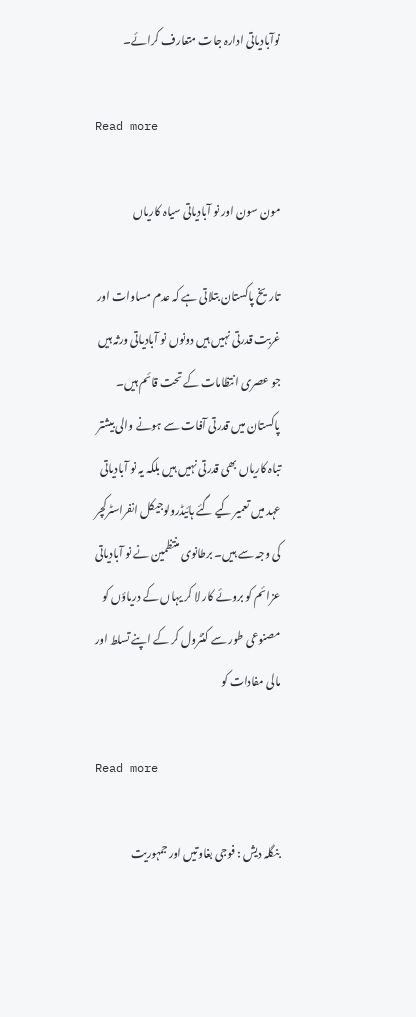نوآبادیاتی ادارہ جات متعارف کرائے۔

Read more

مون سون اور نو آبادیاتی سیاہ کاریاں

تاریخ پاکستان بتلاتی ہے کہ عدم مساوات اور غربت قدرتی نہیں ہیں دونوں نو آبادیاتی ورثہ ہیں جو عصری انتظامات کے تحت قائم ہیں۔ پاکستان میں قدرتی آفات سے ہونے والی بیشتر تباہ کاریاں بھی قدرتی نہیں ہیں بلکہ یہ نو آبادیاتی عہد میں تعمیر کیے گئے ہائیڈرولوجیکل انفراسٹرکچر کی وجہ سے ہیں۔ برطانوی منتظمین نے نو آبادیاتی عزائم کو بروئے کار لا کر یہاں کے دریاؤں کو مصنوعی طور سے کنٹرول کر کے اپنے تسلط اور مالی مفادات کو

Read more

بنگلہ دیش : فوجی بغاوتیں اور جمہوریت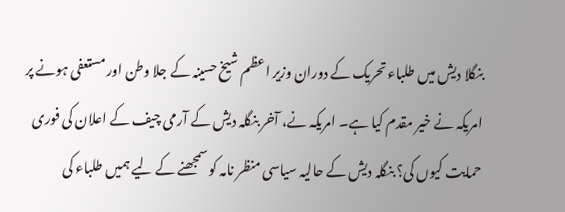بنگلا دیش میں طلباء تحریک کے دوران وزیر اعظم شیخ حسینہ کے جلا وطن اور مستعفی ہونے پر امریکہ نے خیر مقدم کیا ہے۔ امریکہ نے، آخر بنگلہ دیش کے آرمی چیف کے اعلان کی فوری حمایت کیوں کی؟ بنگلہ دیش کے حالیہ سیاسی منظر نامہ کو سمجھنے کے لیے ہمیں طلباء کی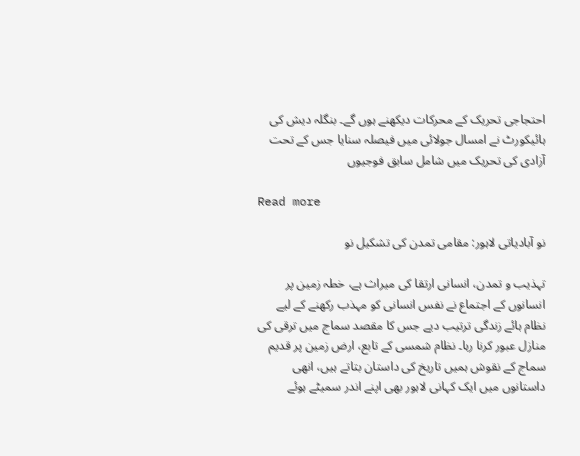احتجاجی تحریک کے محرکات دیکھنے ہوں گے۔ بنگلہ دیش کی ہائیکورٹ نے امسال جولائی میں فیصلہ سنایا جس کے تحت آزادی کی تحریک میں شامل سابق فوجیوں

Read more

نو آبادیاتی لاہور: مقامی تمدن کی تشکیل نو

تہذیب و تمدن، انسانی ارتقا کی میراث ہے، خطہ زمین پر انسانوں کے اجتماع نے نفس انسانی کو مہذب رکھنے کے لیے نظام ہائے زندگی ترتیب دیے جس کا مقصد سماج میں ترقی کی منازل عبور کرنا رہا۔ نظام شمسی کے تابع، ارض زمین پر قدیم سماج کے نقوش ہمیں تاریخ کی داستان بتاتے ہیں، انھی داستانوں میں ایک کہانی لاہور بھی اپنے اندر سمیٹے ہوئے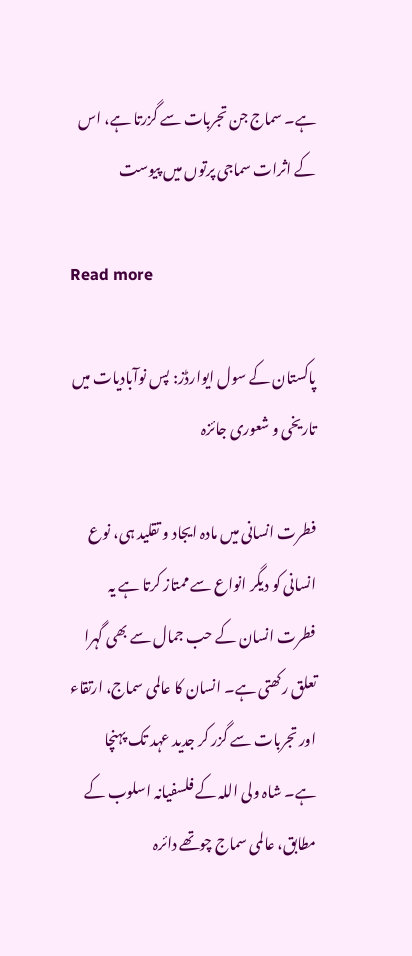ہے۔ سماج جن تجربات سے گزرتا ہے، اس کے اثرات سماجی پرتوں میں پیوست

Read more

پاکستان کے سول ایوارڈز: پس نوآبادیات میں تاریخی و شعوری جائزہ

فطرت انسانی میں مادہ ایجاد و تقلید ہی، نوع انسانی کو دیگر انواع سے ممتاز کرتا ہے یہ فطرت انسان کے حب جمال سے بھی گہرا تعلق رکھتی ہے۔ انسان کا عالمی سماج، ارتقاء اور تجربات سے گزر کر جدید عہد تک پہنچا ہے۔ شاہ ولی اللہ کے فلسفیانہ اسلوب کے مطابق، عالمی سماج چوتھے دائرہ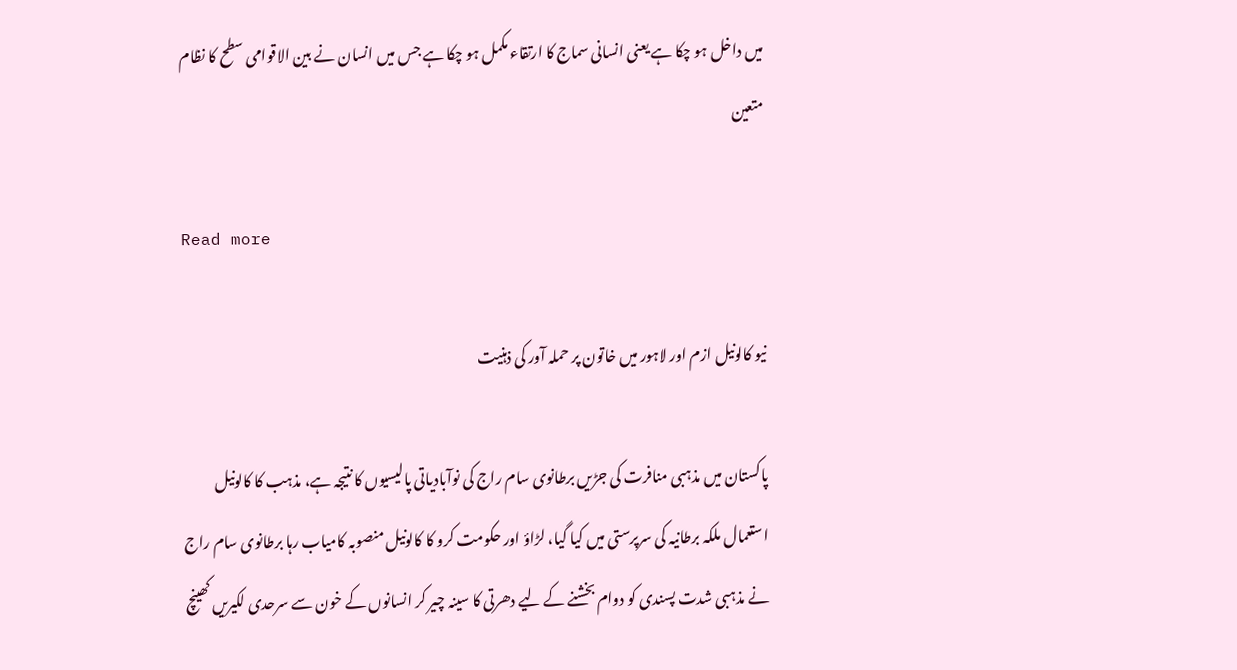میں داخل ہو چکا ہے یعنی انسانی سماج کا ارتقاء مکمل ہو چکا ہے جس میں انسان نے بین الاقوامی سطح کا نظام متعین

Read more

نیو کالونیل ازم اور لاہور میں خاتون پر حملہ آور کی ذہنیت

پاکستان میں مذہبی منافرت کی جڑیں برطانوی سام راج کی نوآبادیاتی پالیسیوں کا نتیجہ ہے، مذہب کا کالونیل استعمال ملکہ برطانیہ کی سرپرستی میں کیا گیا، لڑاؤ اور حکومت کرو کا کالونیل منصوبہ کامیاب رہا برطانوی سام راج نے مذہبی شدت پسندی کو دوام بخشنے کے لیے دھرتی کا سینہ چیر کر انسانوں کے خون سے سرحدی لکیریں کھینچ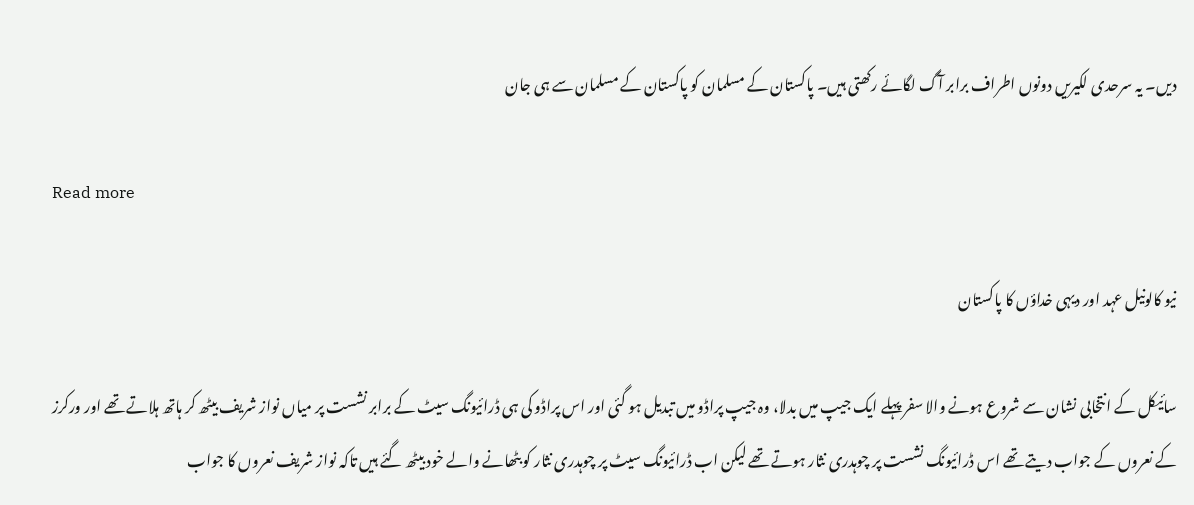دیں۔ یہ سرحدی لکیریں دونوں اطراف برابر آگ لگائے رکھتی ہیں۔ پاکستان کے مسلمان کو پاکستان کے مسلمان سے ہی جان

Read more

نیو کالونیل عہد اور دیہی خداؤں کا پاکستان

سائیکل کے انتخابی نشان سے شروع ہونے والا سفر پہلے ایک جیپ میں بدلا، وہ جیپ پراڈو میں تبدیل ہو گئی اور اس پراڈو کی ہی ڈرائیونگ سیٹ کے برابر نشست پر میاں نواز شریف بیٹھ کر ہاتھ ہلاتے تھے اور ورکرز کے نعروں کے جواب دیتے تھے اس ڈرائیونگ نشست پر چوہدری نثار ہوتے تھے لیکن اب ڈرائیونگ سیٹ پر چوہدری نثار کو بٹھانے والے خود بیٹھ گئے ہیں تاکہ نواز شریف نعروں کا جواب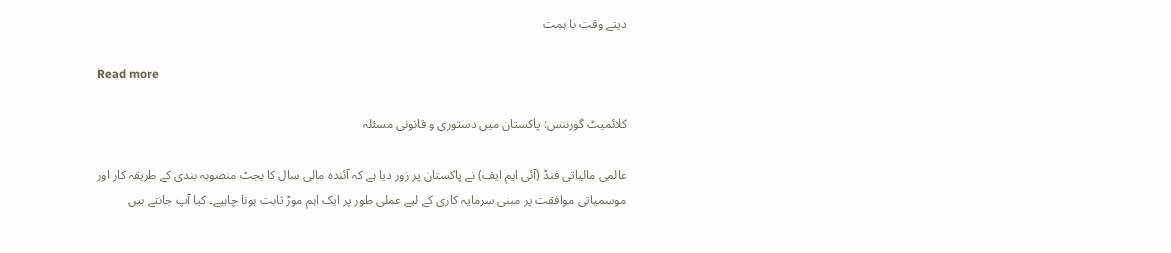دیتے وقت با ہمت

Read more

کلائمیٹ گورننس: پاکستان میں دستوری و قانونی مسئلہ

عالمی مالیاتی فنڈ (آئی ایم ایف) نے پاکستان پر زور دیا ہے کہ آئندہ مالی سال کا بجٹ منصوبہ بندی کے طریقہ کار اور موسمیاتی موافقت پر مبنی سرمایہ کاری کے لیے عملی طور پر ایک اہم موڑ ثابت ہونا چاہیے۔ کیا آپ جانتے ہیں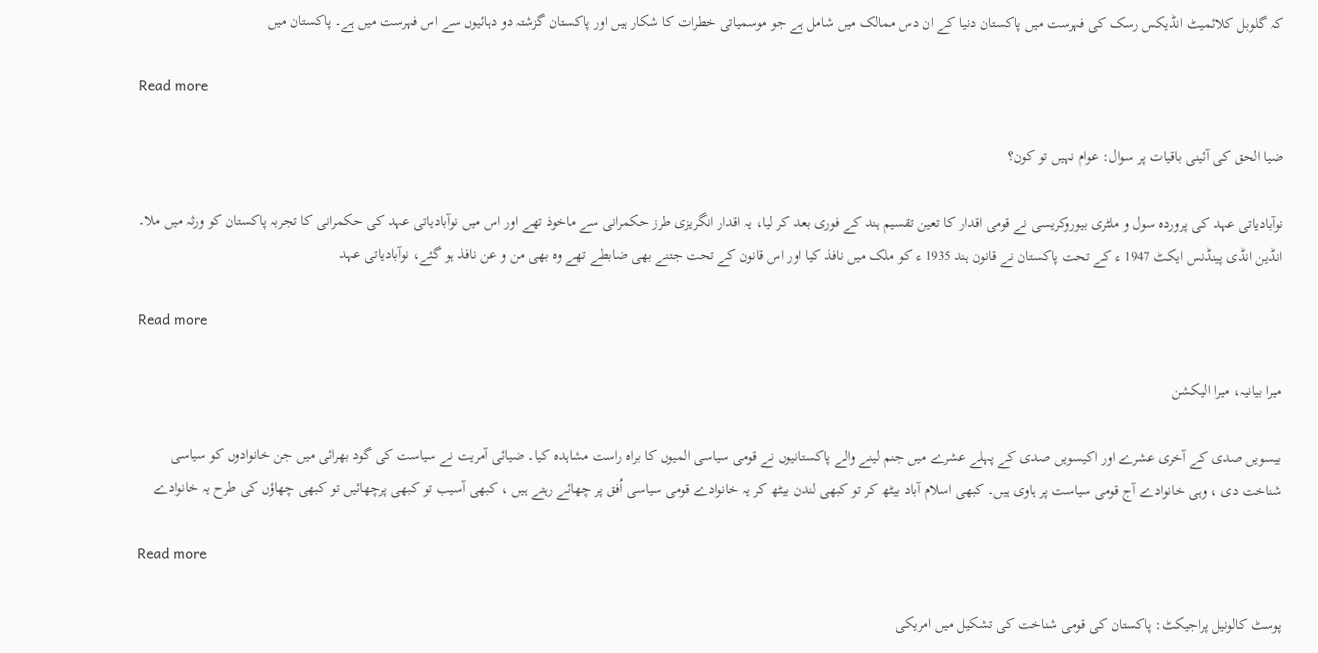کہ گلوبل کلائمیٹ انڈیکس رسک کی فہرست میں پاکستان دنیا کے ان دس ممالک میں شامل ہے جو موسمیاتی خطرات کا شکار ہیں اور پاکستان گزشتہ دو دہائیوں سے اس فہرست میں ہے۔ پاکستان میں

Read more

ضیا الحق کی آئینی باقیات پر سوال: عوام نہیں تو کون؟

نوآبادیاتی عہد کی پروردہ سول و ملٹری بیوروکریسی نے قومی اقدار کا تعین تقسیم ہند کے فوری بعد کر لیا، یہ اقدار انگریزی طرز حکمرانی سے ماخوذ تھے اور اس میں نوآبادیاتی عہد کی حکمرانی کا تجربہ پاکستان کو ورثہ میں ملا۔ انڈین انڈی پینڈنس ایکٹ 1947 ء کے تحت پاکستان نے قانون ہند 1935 ء کو ملک میں نافذ کیا اور اس قانون کے تحت جتنے بھی ضابطے تھے وہ بھی من و عن نافذ ہو گئے، نوآبادیاتی عہد

Read more

میرا بیانیہ، میرا الیکشن

بیسویں صدی کے آخری عشرے اور اکیسویں صدی کے پہلے عشرے میں جنم لینے والے پاکستانیوں نے قومی سیاسی المیوں کا براہ راست مشاہدہ کیا۔ ضیائی آمریت نے سیاست کی گود بھرائی میں جن خانوادوں کو سیاسی شناخت دی ، وہی خانوادے آج قومی سیاست پر ہاوی ہیں۔ کبھی اسلام آباد بیٹھ کر تو کبھی لندن بیٹھ کر یہ خانوادے قومی سیاسی اُفق پر چھائے رہتے ہیں ، کبھی آسیب تو کبھی پرچھائیں تو کبھی چھاؤں کی طرح یہ خانوادے

Read more

پوسٹ کالونیل پراجیکٹ: پاکستان کی قومی شناخت کی تشکیل میں امریکی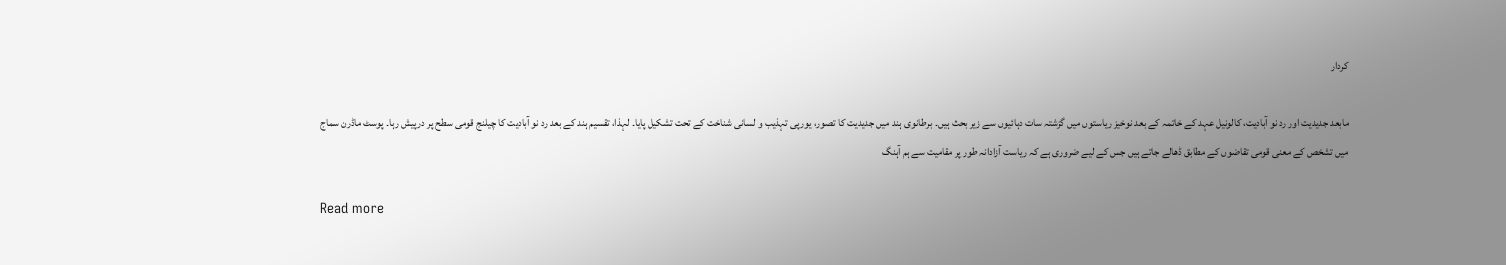کردار

مابعد جدیدیت اور رد نو آبادیت، کالونیل عہد کے خاتمہ کے بعد نوخیز ریاستوں میں گزشتہ سات دہائیوں سے زیر بحث ہیں۔ برطانوی ہند میں جدیدیت کا تصور، یورپی تہذیب و لسانی شناخت کے تحت تشکیل پایا۔ لہذا، تقسیم ہند کے بعد رد نو آبادیت کا چیلنج قومی سطح پر درپیش رہا۔ پوسٹ ماڈرن سماج میں تشخص کے معنی قومی تقاضوں کے مطابق ڈھالے جاتے ہیں جس کے لیے ضروری ہے کہ ریاست آزادانہ طور پر مقامیت سے ہم آہنگ

Read more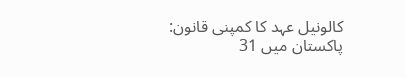کالونیل عہد کا کمپنی قانون: پاکستان میں 31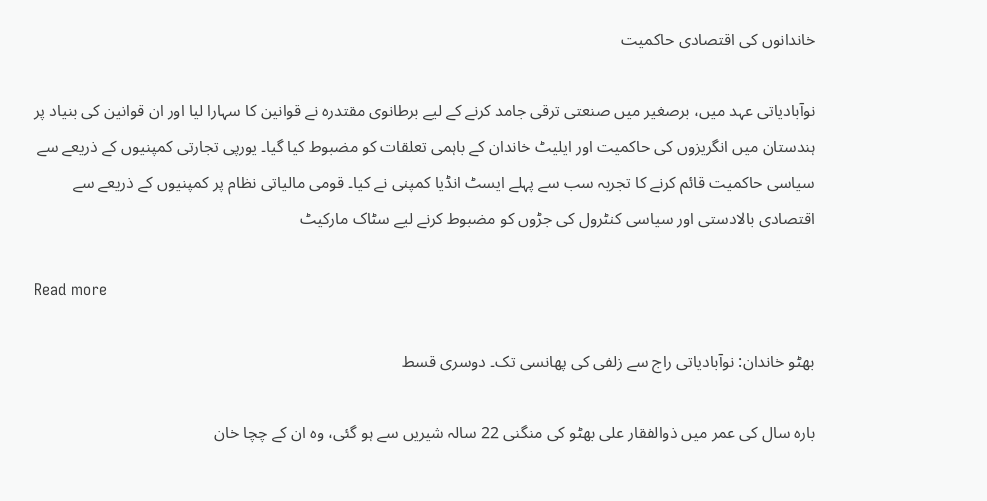خاندانوں کی اقتصادی حاکمیت

نوآبادیاتی عہد میں، برصغیر میں صنعتی ترقی جامد کرنے کے لیے برطانوی مقتدرہ نے قوانین کا سہارا لیا اور ان قوانین کی بنیاد پر ہندستان میں انگریزوں کی حاکمیت اور ایلیٹ خاندان کے باہمی تعلقات کو مضبوط کیا گیا۔ یورپی تجارتی کمپنیوں کے ذریعے سے سیاسی حاکمیت قائم کرنے کا تجربہ سب سے پہلے ایسٹ انڈیا کمپنی نے کیا۔ قومی مالیاتی نظام پر کمپنیوں کے ذریعے سے اقتصادی بالادستی اور سیاسی کنٹرول کی جڑوں کو مضبوط کرنے لیے سٹاک مارکیٹ

Read more

بھٹو خاندان: نوآبادیاتی راج سے زلفی کی پھانسی تک۔ دوسری قسط

بارہ سال کی عمر میں ذوالفقار علی بھٹو کی منگنی 22 سالہ شیریں سے ہو گئی، وہ ان کے چچا خان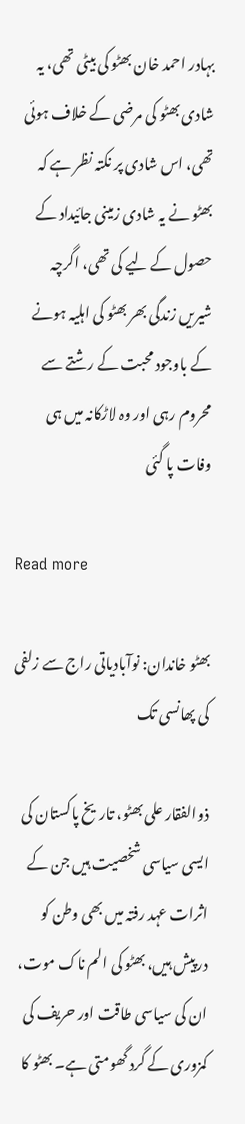بہادر احمد خان بھٹو کی بیٹی تھی، یہ شادی بھٹو کی مرضی کے خلاف ہوئی تھی، اس شادی پر نکتہ نظر ہے کہ بھٹو نے یہ شادی زمینی جائیداد کے حصول کے لیے کی تھی، اگرچہ شیریں زندگی بھر بھٹو کی اہلیہ ہونے کے باوجود محبت کے رشتے سے محروم رہی اور وہ لاڑکانہ میں ہی وفات پا گئی

Read more

بھٹو خاندان: نوآبادیاتی راج سے زلفی کی پھانسی تک

ذوالفقار علی بھٹو، تاریخ پاکستان کی ایسی سیاسی شخصیت ہیں جن کے اثرات عہد رفتہ میں بھی وطن کو درپیش ہیں، بھٹو کی الم ناک موت، ان کی سیاسی طاقت اور حریف کی کمزوری کے گرد گھومتی ہے۔ بھٹو کا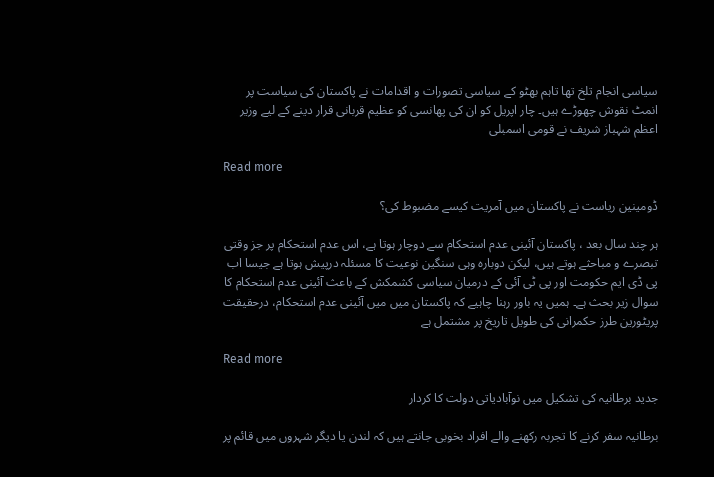سیاسی انجام تلخ تھا تاہم بھٹو کے سیاسی تصورات و اقدامات نے پاکستان کی سیاست پر انمٹ نقوش چھوڑے ہیں۔ چار اپریل کو ان کی پھانسی کو عظیم قربانی قرار دینے کے لیے وزیر اعظم شہباز شریف نے قومی اسمبلی

Read more

ڈومینین ریاست نے پاکستان میں آمریت کیسے مضبوط کی؟

ہر چند سال بعد ، پاکستان آئینی عدم استحکام سے دوچار ہوتا ہے، اس عدم استحکام پر جز وقتی تبصرے و مباحثے ہوتے ہیں، لیکن دوبارہ وہی سنگین نوعیت کا مسئلہ درپیش ہوتا ہے جیسا اب پی ڈی ایم حکومت اور پی ٹی آئی کے درمیان سیاسی کشمکش کے باعث آئینی عدم استحکام کا سوال زیر بحث ہے۔ ہمیں یہ باور رہنا چاہیے کہ پاکستان میں میں آئینی عدم استحکام، درحقیقت پریٹورین طرز حکمرانی کی طویل تاریخ پر مشتمل ہے

Read more

جدید برطانیہ کی تشکیل میں نوآبادیاتی دولت کا کردار

برطانیہ سفر کرنے کا تجربہ رکھنے والے افراد بخوبی جانتے ہیں کہ لندن یا دیگر شہروں میں قائم پر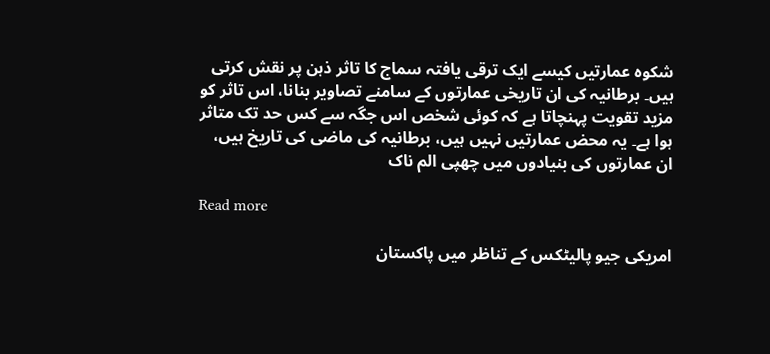شکوہ عمارتیں کیسے ایک ترقی یافتہ سماج کا تاثر ذہن پر نقش کرتی ہیں۔ برطانیہ کی ان تاریخی عمارتوں کے سامنے تصاویر بنانا، اس تاثر کو مزید تقویت پہنچاتا ہے کہ کوئی شخص اس جگہ سے کس حد تک متاثر ہوا ہے۔ یہ محض عمارتیں نہیں ہیں، برطانیہ کی ماضی کی تاریخ ہیں، ان عمارتوں کی بنیادوں میں چھپی الم ناک

Read more

امریکی جیو پالیٹکس کے تناظر میں پاکستان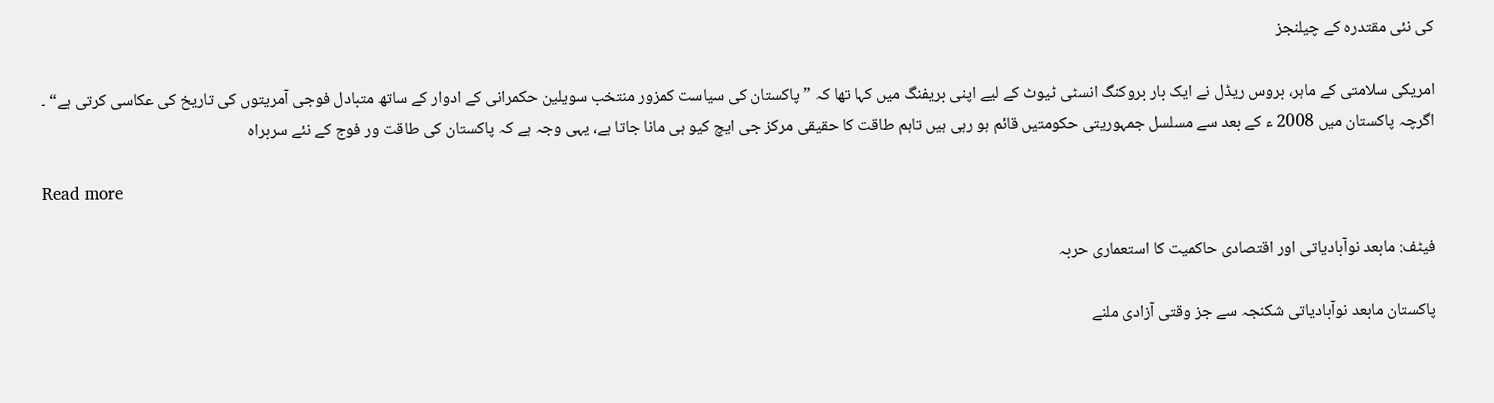کی نئی مقتدرہ کے چیلنجز

امریکی سلامتی کے ماہر، بروس ریڈل نے ایک بار بروکنگ انسٹی ٹیوٹ کے لیے اپنی بریفنگ میں کہا تھا کہ ”پاکستان کی سیاست کمزور منتخب سویلین حکمرانی کے ادوار کے ساتھ متبادل فوجی آمریتوں کی تاریخ کی عکاسی کرتی ہے“ ۔ اگرچہ پاکستان میں 2008 ء کے بعد سے مسلسل جمہوریتی حکومتیں قائم ہو رہی ہیں تاہم طاقت کا حقیقی مرکز جی ایچ کیو ہی مانا جاتا ہے، یہی وجہ ہے کہ پاکستان کی طاقت ور فوج کے نئے سربراہ

Read more

فیٹف: مابعد نوآبادیاتی اور اقتصادی حاکمیت کا استعماری حربہ

پاکستان مابعد نوآبادیاتی شکنجہ سے جز وقتی آزادی ملنے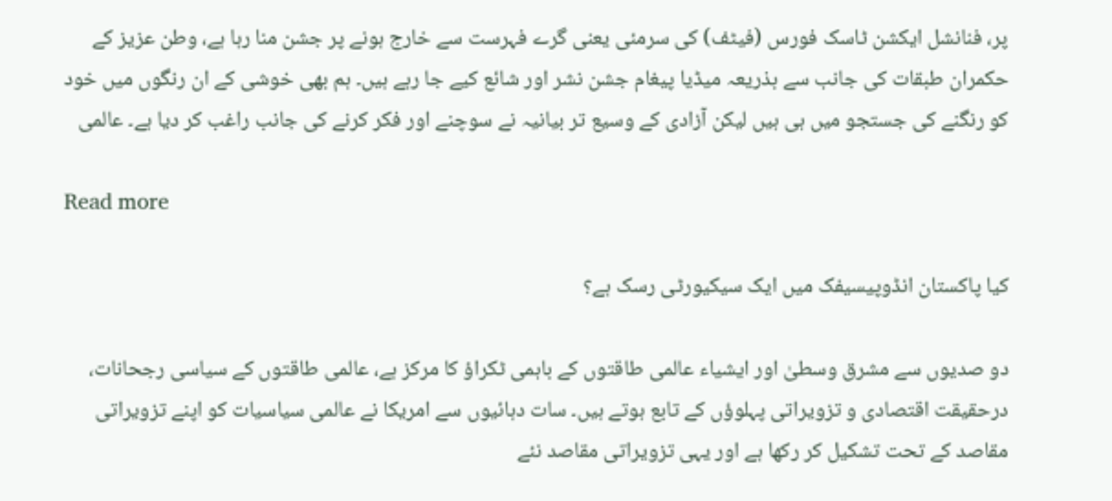پر، فنانشل ایکشن ٹاسک فورس (فیٹف) کی سرمئی یعنی گرے فہرست سے خارج ہونے پر جشن منا رہا ہے، وطن عزیز کے حکمران طبقات کی جانب سے بذریعہ میڈیا پیغام جشن نشر اور شائع کیے جا رہے ہیں۔ ہم بھی خوشی کے ان رنگوں میں خود کو رنگنے کی جستجو میں ہی ہیں لیکن آزادی کے وسیع تر بیانیہ نے سوچنے اور فکر کرنے کی جانب راغب کر دیا ہے۔ عالمی

Read more

کیا پاکستان انڈوپیسیفک میں ایک سیکیورٹی رسک ہے؟

دو صدیوں سے مشرق وسطیٰ اور ایشیاء عالمی طاقتوں کے باہمی ٹکراؤ کا مرکز ہے، عالمی طاقتوں کے سیاسی رجحانات، درحقیقت اقتصادی و تزویراتی پہلوؤں کے تابع ہوتے ہیں۔ سات دہائیوں سے امریکا نے عالمی سیاسیات کو اپنے تزویراتی مقاصد کے تحت تشکیل کر رکھا ہے اور یہی تزویراتی مقاصد نئے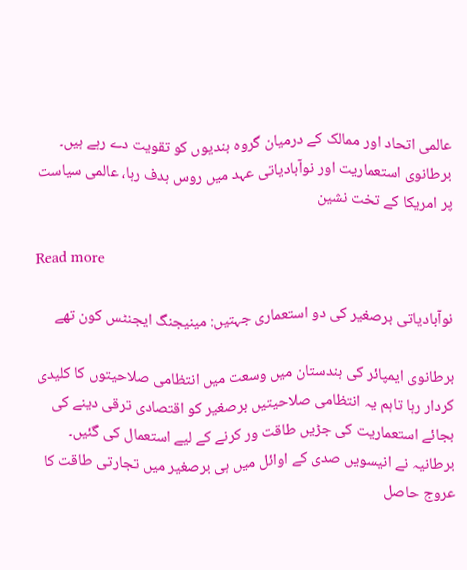عالمی اتحاد اور ممالک کے درمیان گروہ بندیوں کو تقویت دے رہے ہیں۔ برطانوی استعماریت اور نوآبادیاتی عہد میں روس ہدف رہا، عالمی سیاست پر امریکا کے تخت نشین

Read more

نوآبادیاتی برصغیر کی دو استعماری جہتیں: مینیجنگ ایجنٹس کون تھے

برطانوی ایمپائر کی ہندستان میں وسعت میں انتظامی صلاحیتوں کا کلیدی کردار رہا تاہم یہ انتظامی صلاحیتیں برصغیر کو اقتصادی ترقی دینے کی بجائے استعماریت کی جڑیں طاقت ور کرنے کے لیے استعمال کی گئیں۔ برطانیہ نے انیسویں صدی کے اوائل میں ہی برصغیر میں تجارتی طاقت کا عروج حاصل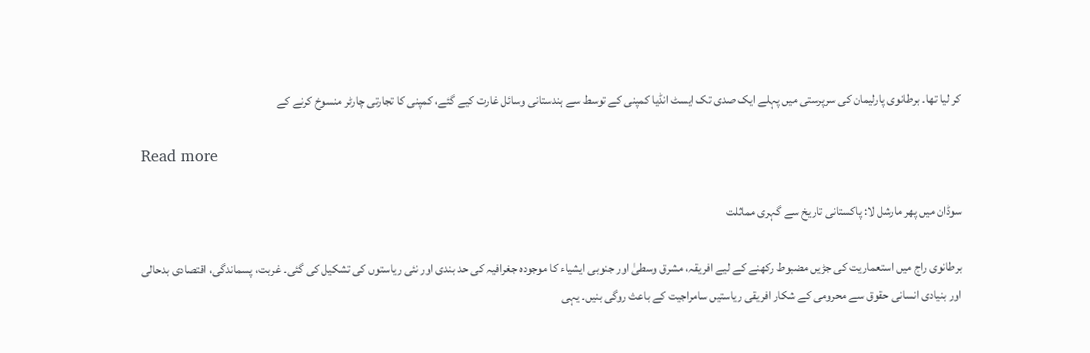کر لیا تھا۔ برطانوی پارلیمان کی سرپرستی میں پہلے ایک صدی تک ایسٹ انڈیا کمپنی کے توسط سے ہندستانی وسائل غارت کیے گئے، کمپنی کا تجارتی چارٹر منسوخ کرنے کے

Read more

سوڈان میں پھر مارشل لا: پاکستانی تاریخ سے گہری مماثلت

برطانوی راج میں استعماریت کی جڑیں مضبوط رکھنے کے لیے افریقہ، مشرق وسطیٰ اور جنوبی ایشیاء کا موجودہ جغرافیہ کی حد بندی اور نئی ریاستوں کی تشکیل کی گئی۔ غربت، پسماندگی، اقتصادی بدحالی اور بنیادی انسانی حقوق سے محرومی کے شکار افریقی ریاستیں سامراجیت کے باعث روگی بنیں۔ یہی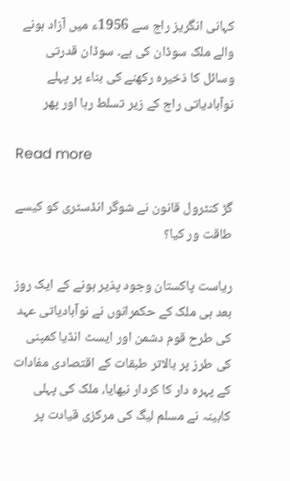کہانی انگریز راج سے 1956ء میں آزاد ہونے والے ملک سوڈان کی ہے۔ سوڈان قدرتی وسائل کا ذخیرہ رکھنے کی بناء پر پہلے نوآبادیاتی راج کے زیر تسلط رہا اور پھر

Read more

گڑ کنٹرول قانون نے شوگر انڈسٹری کو کیسے طاقت ور کیا؟

ریاست پاکستان وجود پذیر ہونے کے ایک روز بعد ہی ملک کے حکمرانوں نے نوآبادیاتی عہد کی طرح قوم دشمن اور ایسٹ انڈیا کمپنی کی طرز پر بالاتر طبقات کے اقتصادی مفادات کے پہرہ دار کا کردار نبھایا، ملک کی پہلی کابینہ نے مسلم لیگ کی مرکزی قیادت پر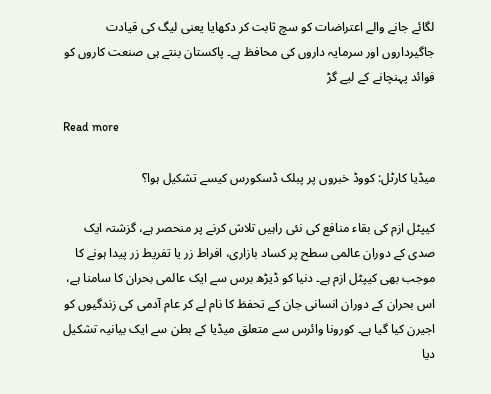لگائے جانے والے اعتراضات کو سچ ثابت کر دکھایا یعنی لیگ کی قیادت جاگیرداروں اور سرمایہ داروں کی محافظ ہے۔ پاکستان بنتے ہی صنعت کاروں کو فوائد پہنچانے کے لیے گڑ

Read more

میڈیا کارٹل: کووڈ خبروں پر پبلک ڈسکورس کیسے تشکیل ہوا؟

کیپٹل ازم کی بقاء منافع کی نئی راہیں تلاش کرنے پر منحصر ہے، گزشتہ ایک صدی کے دوران عالمی سطح پر کساد بازاری، افراط زر یا تفریط زر پیدا ہونے کا موجب بھی کیپٹل ازم ہے۔ دنیا کو ڈیڑھ برس سے ایک عالمی بحران کا سامنا ہے، اس بحران کے دوران انسانی جان کے تحفظ کا نام لے کر عام آدمی کی زندگیوں کو اجیرن کیا گیا ہے۔ کورونا وائرس سے متعلق میڈیا کے بطن سے ایک بیانیہ تشکیل دیا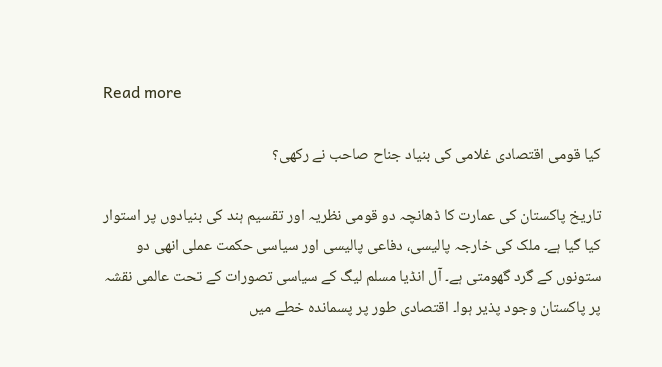Read more

کیا قومی اقتصادی غلامی کی بنیاد جناح صاحب نے رکھی؟

تاریخ پاکستان کی عمارت کا ڈھانچہ دو قومی نظریہ اور تقسیم ہند کی بنیادوں پر استوار کیا گیا ہے۔ ملک کی خارجہ پالیسی، دفاعی پالیسی اور سیاسی حکمت عملی انھی دو ستونوں کے گرد گھومتی ہے۔ آل انڈیا مسلم لیگ کے سیاسی تصورات کے تحت عالمی نقشہ پر پاکستان وجود پذیر ہوا۔ اقتصادی طور پر پسماندہ خطے میں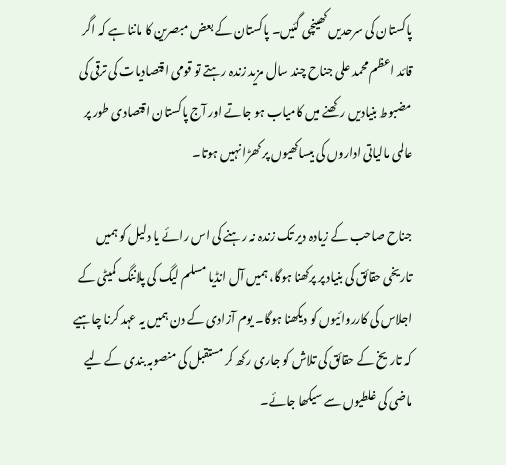پاکستان کی سرحدیں کھینچی گئیں۔ پاکستان کے بعض مبصرین کا ماننا ہے کہ اگر قائد اعظم محمد علی جناح چند سال مزید زندہ رہتے تو قومی اقتصادیات کی ترقی کی مضبوط بنیادیں رکھنے میں کامیاب ہو جاتے اور آج پاکستان اقتصادی طور پر عالمی مالیاتی اداروں کی بیساکھیوں پر کھڑا نہیں ہوتا۔

جناح صاحب کے زیادہ دیر تک زندہ نہ رہنے کی اس رائے یا دلیل کو ہمیں تاریخی حقائق کی بنیاد پر پرکھنا ہوگا، ہمیں آل انڈیا مسلم لیگ کی پلاننگ کمیٹی کے اجلاس کی کارروائیوں کو دیکھنا ہوگا۔ یوم آزادی کے دن ہمیں یہ عہد کرنا چاہیے کہ تاریخ کے حقائق کی تلاش کو جاری رکھ کر مستقبل کی منصوبہ بندی کے لیے ماضی کی غلطیوں سے سیکھا جائے۔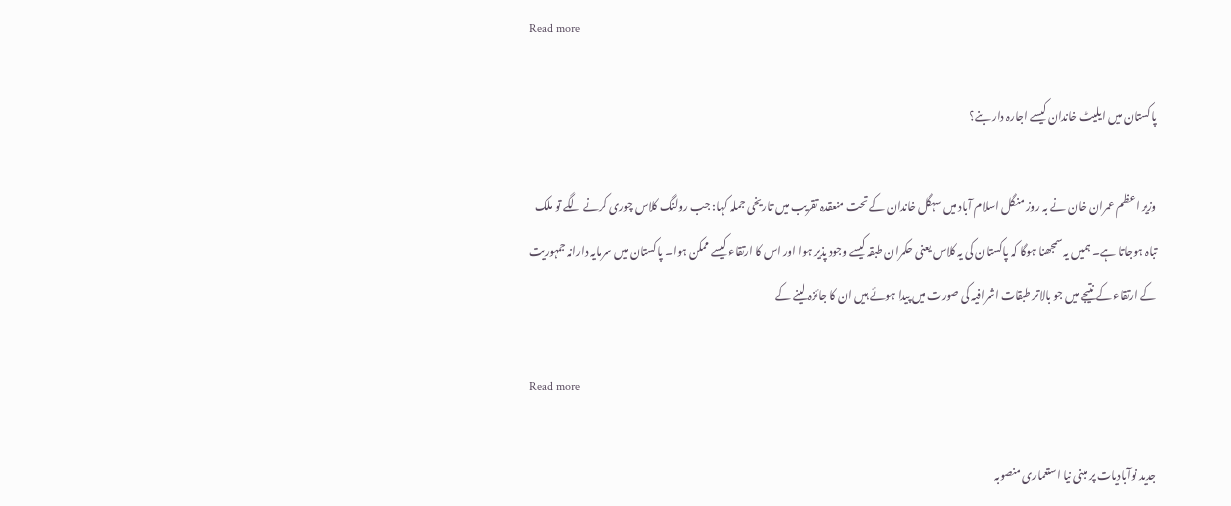Read more

پاکستان میں ایلیٹ خاندان کیسے اجارہ دار بنے؟

وزیر اعظم عمران خان نے بہ روز منگل اسلام آباد میں سہگل خاندان کے تحت منعقدہ تقریب میں تاریخی جملہ کہا: جب رولنگ کلاس چوری کرنے لگے تو ملک تباہ ہوجاتا ہے۔ ہمیں یہ سمجھنا ہوگا کہ پاکستان کی یہ کلاس یعنی حکمران طبقہ کیسے وجود پذیر ہوا اور اس کا ارتقاء کیسے ممکن ہوا۔ پاکستان میں سرمایہ دارانہ جمہوریت کے ارتقاء کے نتیجے میں جو بالاتر طبقات اشرافیہ کی صورت میں پیدا ہوئے ہیں ان کا جائزہ لینے کے

Read more

جدید نوآبادیات پر مبنی نیا استعماری منصوبہ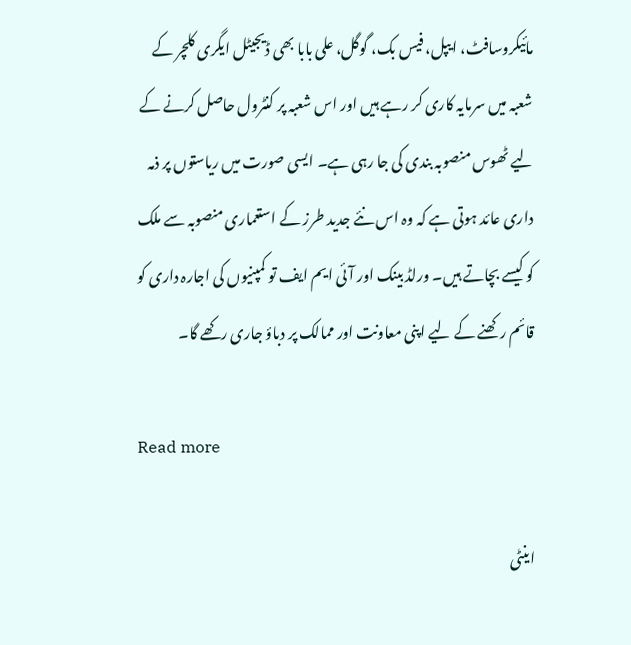مائیکروسافٹ، ایپل، فیس بک، گوگل، علی بابا بھی ڈیجیٹل ایگری کلچر کے شعبہ میں سرمایہ کاری کر رہے ہیں اور اس شعبہ پر کنٹرول حاصل کرنے کے لیے ٹھوس منصوبہ بندی کی جا رہی ہے۔ ایسی صورت میں ریاستوں پر ذمہ داری عائد ہوتی ہے کہ وہ اس نئے جدید طرز کے استعماری منصوبہ سے ملک کو کیسے بچاتے ہیں۔ ورلڈ بینک اور آئی ایم ایف تو کمپنیوں کی اجارہ داری کو قائم رکھنے کے لیے اپنی معاونت اور ممالک پر دباؤ جاری رکھے گا۔

Read more

اینٹی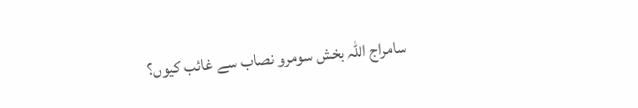سامراج اللہ بخش سومرو نصاب سے غائب کیوں؟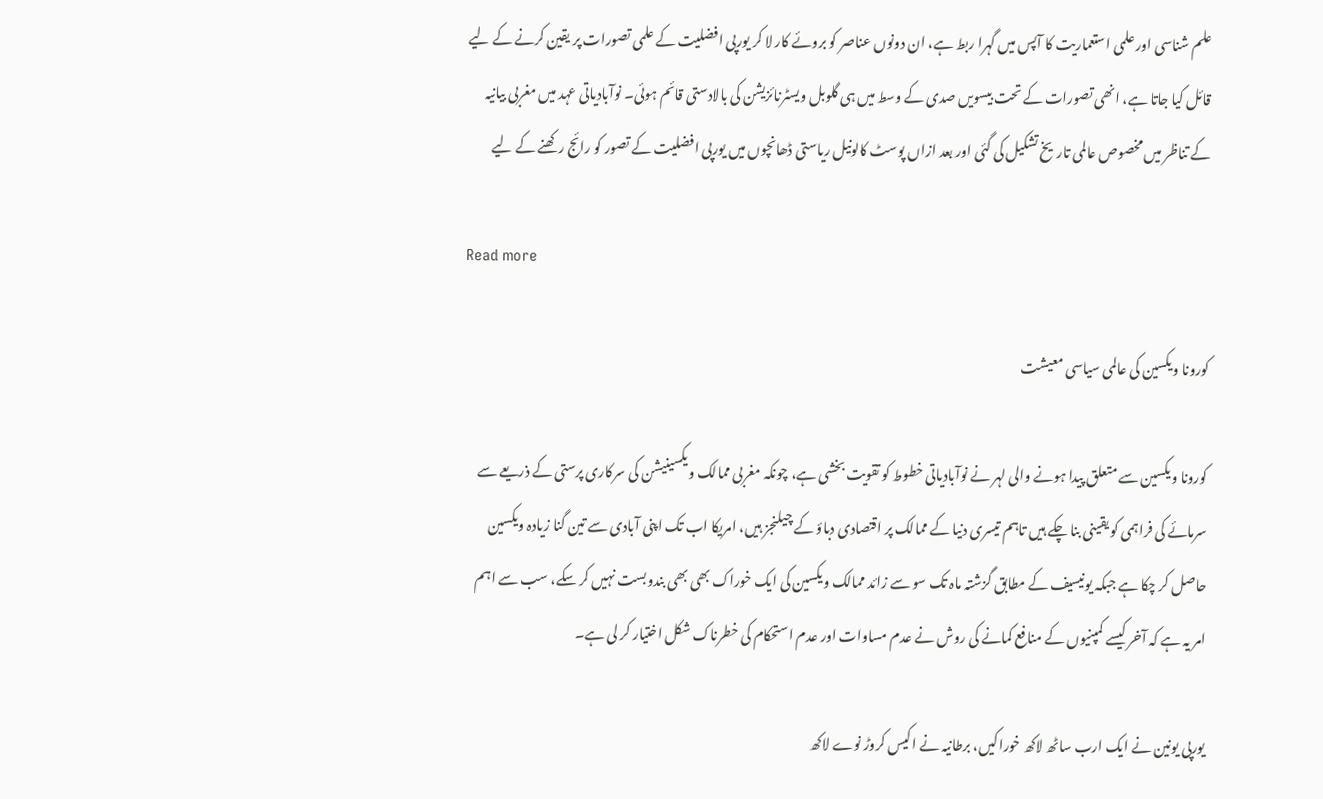علم شناسی اور علمی استعماریت کا آپس میں گہرا ربط ہے، ان دونوں عناصر کو بروئے کار لا کر یورپی افضلیت کے علمی تصورات پر یقین کرنے کے لیے قائل کیا جاتا ہے، انھی تصورات کے تحت بیسویں صدی کے وسط میں ہی گلوبل ویسٹرنائزیشن کی بالادستی قائم ہوئی۔ نوآبادیاتی عہد میں مغربی بیانیہ کے تناظر میں مخصوص عالمی تاریخ تشکیل کی گئی اور بعد ازاں پوسٹ کالونیل ریاستی ڈھانچوں میں یورپی افضلیت کے تصور کو رائج رکھنے کے لیے

Read more

کورونا ویکسین کی عالمی سیاسی معیشت

کورونا ویکسین سے متعلق پیدا ہونے والی لہر نے نوآبادیاتی خطوط کو تقویت بخشی ہے، چونکہ مغربی ممالک ویکسینیشن کی سرکاری پرستی کے ذریعے سے سرمائے کی فراہمی کو یقینی بنا چکے ہیں تاہم تیسری دنیا کے ممالک پر اقتصادی دباؤ کے چیلنجز ہیں، امریکا اب تک اپنی آبادی سے تین گنا زیادہ ویکسین حاصل کر چکا ہے جبکہ یونیسیف کے مطابق گزشتہ ماہ تک سو سے زائد ممالک ویکسین کی ایک خوراک بھی بھی بندوبست نہیں کر سکے، سب سے اہم امر یہ ہے کہ آخر کیسے کمپنیوں کے منافع کمانے کی روش نے عدم مساوات اور عدم استحکام کی خطرناک شکل اختیار کر لی ہے۔

یورپی یونین نے ایک ارب ساٹھ لاکھ خوراکیں، برطانیہ نے اکیس کروڑ نوے لاکھ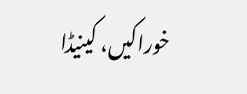خوراکیں، کینیڈا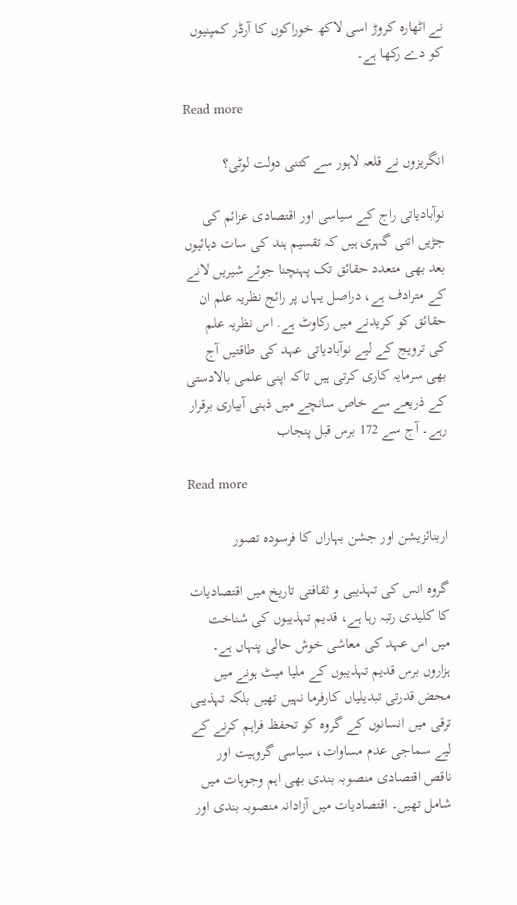نے اٹھارہ کروڑ اسی لاکھ خوراکوں کا آرڈر کمپنیوں کو دے رکھا ہے۔

Read more

انگریزوں نے قلعہ لاہور سے کتنی دولت لوٹی؟

نوآبادیاتی راج کے سیاسی اور اقتصادی عزائم کی جڑیں اتنی گہری ہیں کہ تقسیم ہند کی سات دہائیوں بعد بھی متعدد حقائق تک پہنچنا جوئے شیریں لانے کے مترادف ہے، دراصل یہاں پر رائج نظریہ علم ان حقائق کو کریدنے میں رکاوٹ ہے. اس نظریہ علم کی ترویج کے لیے نوآبادیاتی عہد کی طاقتیں آج بھی سرمایہ کاری کرتی ہیں تاکہ اپنی علمی بالادستی کے ذریعے سے خاص سانچے میں ذہنی آبیاری برقرار رہے۔ آج سے 172 برس قبل پنجاب

Read more

اربنائزیشن اور جشن بہاراں کا فرسودہ تصور

گروہ انس کی تہذیبی و ثقافتی تاریخ میں اقتصادیات کا کلیدی رتبہ رہا ہے، قدیم تہذیبوں کی شناخت میں اس عہد کی معاشی خوش حالی پنہاں ہے۔ ہزاروں برس قدیم تہذیبوں کے ملیا میٹ ہونے میں محض قدرتی تبدیلیاں کارفرما نہیں تھیں بلکہ تہذیبی ترقی میں انسانوں کے گروہ کو تحفظ فراہم کرنے کے لیے سماجی عدم مساوات، سیاسی گروہیت اور ناقص اقتصادی منصوبہ بندی بھی اہم وجوہات میں شامل تھیں۔ اقتصادیات میں آزادانہ منصوبہ بندی اور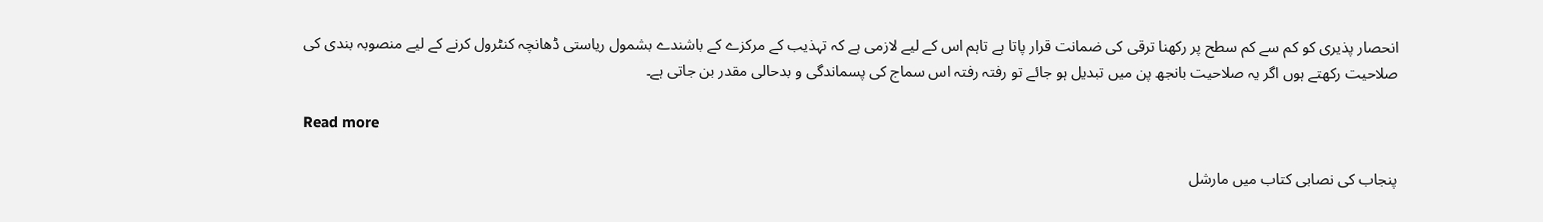انحصار پذیری کو کم سے کم سطح پر رکھنا ترقی کی ضمانت قرار پاتا ہے تاہم اس کے لیے لازمی ہے کہ تہذیب کے مرکزے کے باشندے بشمول ریاستی ڈھانچہ کنٹرول کرنے کے لیے منصوبہ بندی کی صلاحیت رکھتے ہوں اگر یہ صلاحیت بانجھ پن میں تبدیل ہو جائے تو رفتہ رفتہ اس سماج کی پسماندگی و بدحالی مقدر بن جاتی ہے۔

Read more

پنجاب کی نصابی کتاب میں مارشل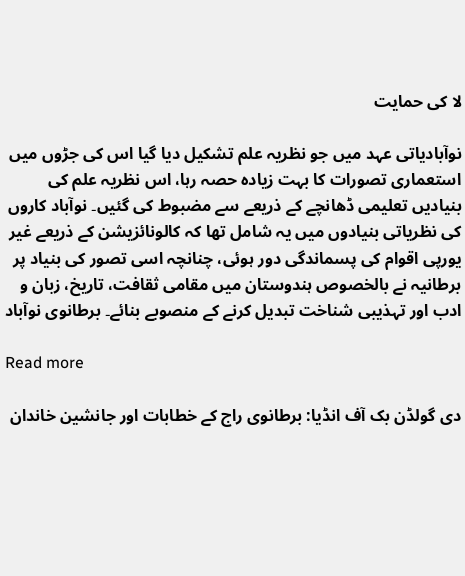لا کی حمایت

نوآبادیاتی عہد میں جو نظریہ علم تشکیل دیا گیا اس کی جڑوں میں استعماری تصورات کا بہت زیادہ حصہ رہا، اس نظریہ علم کی بنیادیں تعلیمی ڈھانچے کے ذریعے سے مضبوط کی گئیں۔ نوآباد کاروں کی نظریاتی بنیادوں میں یہ شامل تھا کہ کالونائزیشن کے ذریعے غیر یورپی اقوام کی پسماندگی دور ہوئی، چنانچہ اسی تصور کی بنیاد پر برطانیہ نے بالخصوص ہندوستان میں مقامی ثقافت، تاریخ، زبان و ادب اور تہذیبی شناخت تبدیل کرنے کے منصوبے بنائے۔ برطانوی نوآباد

Read more

دی گولڈن بک آف انڈیا: برطانوی راج کے خطابات اور جانشین خاندان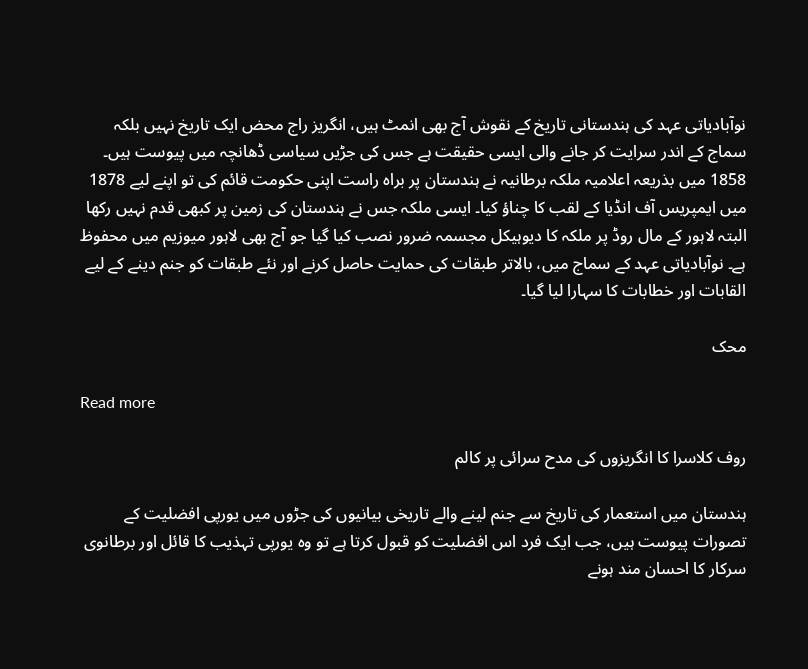نوآبادیاتی عہد کی ہندستانی تاریخ کے نقوش آج بھی انمٹ ہیں، انگریز راج محض ایک تاریخ نہیں بلکہ سماج کے اندر سرایت کر جانے والی ایسی حقیقت ہے جس کی جڑیں سیاسی ڈھانچہ میں پیوست ہیں۔ 1858 میں بذریعہ اعلامیہ ملکہ برطانیہ نے ہندستان پر براہ راست اپنی حکومت قائم کی تو اپنے لیے 1878 میں ایمپریس آف انڈیا کے لقب کا چناؤ کیا۔ ایسی ملکہ جس نے ہندستان کی زمین پر کبھی قدم نہیں رکھا البتہ لاہور کے مال روڈ پر ملکہ کا دیوہیکل مجسمہ ضرور نصب کیا گیا جو آج بھی لاہور میوزیم میں محفوظ ہے۔ نوآبادیاتی عہد کے سماج میں، بالاتر طبقات کی حمایت حاصل کرنے اور نئے طبقات کو جنم دینے کے لیے القابات اور خطابات کا سہارا لیا گیا۔

محک

Read more

روف کلاسرا کا انگریزوں کی مدح سرائی پر کالم

ہندستان میں استعمار کی تاریخ سے جنم لینے والے تاریخی بیانیوں کی جڑوں میں یورپی افضلیت کے تصورات پیوست ہیں، جب ایک فرد اس افضلیت کو قبول کرتا ہے تو وہ یورپی تہذیب کا قائل اور برطانوی سرکار کا احسان مند ہونے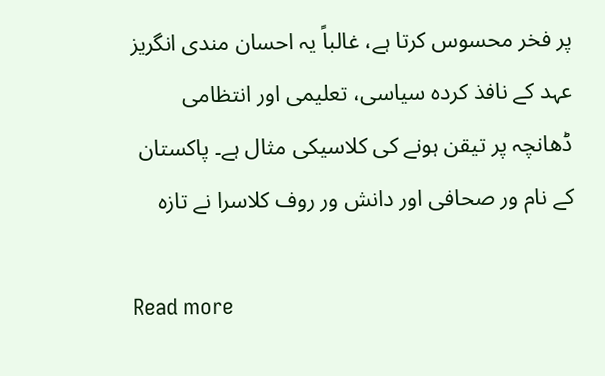پر فخر محسوس کرتا ہے، غالباً یہ احسان مندی انگریز عہد کے نافذ کردہ سیاسی، تعلیمی اور انتظامی ڈھانچہ پر تیقن ہونے کی کلاسیکی مثال ہے۔ پاکستان کے نام ور صحافی اور دانش ور روف کلاسرا نے تازہ

Read more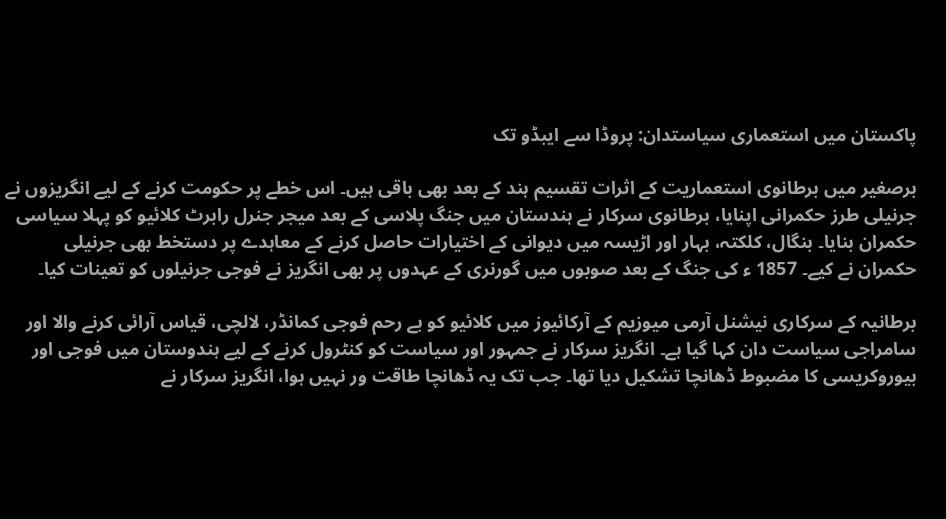پاکستان میں استعماری سیاستدان: پروڈا سے ایبڈو تک

برصغیر میں برطانوی استعماریت کے اثرات تقسیم ہند کے بعد بھی باقی ہیں۔ اس خطے پر حکومت کرنے کے لیے انگریزوں نے جرنیلی طرز حکمرانی اپنایا، برطانوی سرکار نے ہندستان میں جنگ پلاسی کے بعد میجر جنرل رابرٹ کلائیو کو پہلا سیاسی حکمران بنایا۔ بنگال، کلکتہ، بہار اور اڑیسہ میں دیوانی کے اختیارات حاصل کرنے کے معاہدے پر دستخط بھی جرنیلی حکمران نے کیے۔ 1857 ء کی جنگ کے بعد صوبوں میں گورنری کے عہدوں پر بھی انگریز نے فوجی جرنیلوں کو تعینات کیا۔

برطانیہ کے سرکاری نیشنل آرمی میوزیم کے آرکائیوز میں کلائیو کو بے رحم فوجی کمانڈر، لالچی، قیاس آرائی کرنے والا اور سامراجی سیاست دان کہا گیا ہے۔ انگریز سرکار نے جمہور اور سیاست کو کنٹرول کرنے کے لیے ہندوستان میں فوجی اور بیوروکریسی کا مضبوط ڈھانچا تشکیل دیا تھا۔ جب تک یہ ڈھانچا طاقت ور نہیں ہوا، انگریز سرکار نے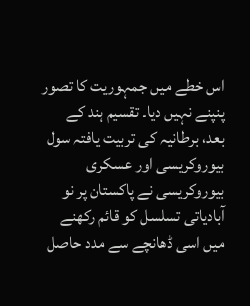اس خطے میں جمہوریت کا تصور پنپنے نہیں دیا۔ تقسیم ہند کے بعد، برطانیہ کی تربیت یافتہ سول بیوروکریسی اور عسکری بیوروکریسی نے پاکستان پر نو آبادیاتی تسلسل کو قائم رکھنے میں اسی ڈھانچے سے مدد حاصل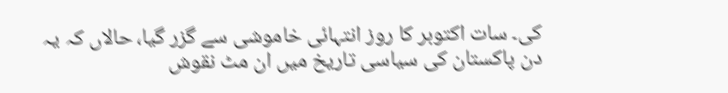کی۔ سات اکتوبر کا روز انتہائی خاموشی سے گزر گیا، حالاں کہ یہ دن پاکستان کی سیاسی تاریخ میں ان مٹ نقوش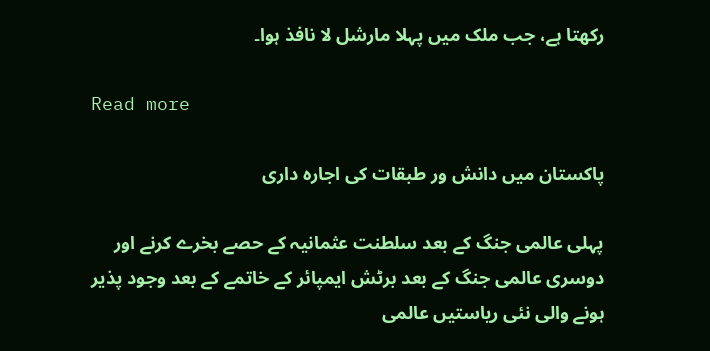رکھتا ہے، جب ملک میں پہلا مارشل لا نافذ ہوا۔

Read more

پاکستان میں دانش ور طبقات کی اجارہ داری

پہلی عالمی جنگ کے بعد سلطنت عثمانیہ کے حصے بخرے کرنے اور دوسری عالمی جنگ کے بعد برٹش ایمپائر کے خاتمے کے بعد وجود پذیر ہونے والی نئی ریاستیں عالمی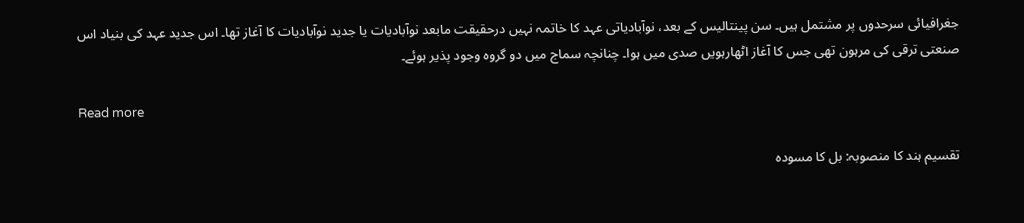جغرافیائی سرحدوں پر مشتمل ہیں۔ سن پینتالیس کے بعد، نوآبادیاتی عہد کا خاتمہ نہیں درحقیقت مابعد نوآبادیات یا جدید نوآبادیات کا آغاز تھا۔ اس جدید عہد کی بنیاد اس صنعتی ترقی کی مرہون تھی جس کا آغاز اٹھارہویں صدی میں ہوا۔ چنانچہ سماج میں دو گروہ وجود پذیر ہوئے۔

Read more

تقسیم ہند کا منصوبہ: بل کا مسودہ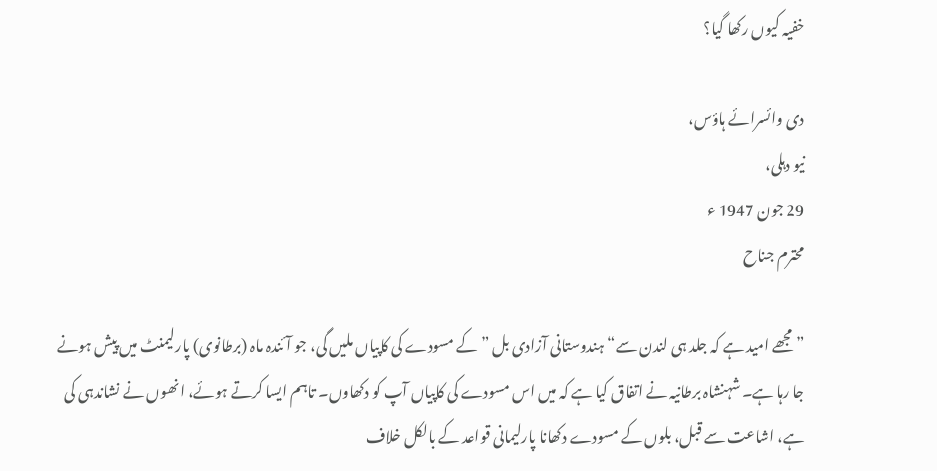خفیہ کیوں رکھا گیا؟

دی وائسرائے ہاؤس،
نیو دہلی،
29 جون 1947 ء
محترم جناح

”مجھے امید ہے کہ جلد ہی لندن سے“ ہندوستانی آزادی بل ”کے مسودے کی کاپیاں ملیں گی، جو آئندہ ماہ (برطانوی) پارلیمنٹ میں پیش ہونے جا رہا ہے۔ شہنشاہ برطانیہ نے اتفاق کیا ہے کہ میں اس مسودے کی کاپیاں آپ کو دکھاوں۔ تاہم ایسا کرتے ہوئے، انھوں نے نشاندہی کی ہے، اشاعت سے قبل، بلوں کے مسودے دکھانا پارلیمانی قواعد کے بالکل خلاف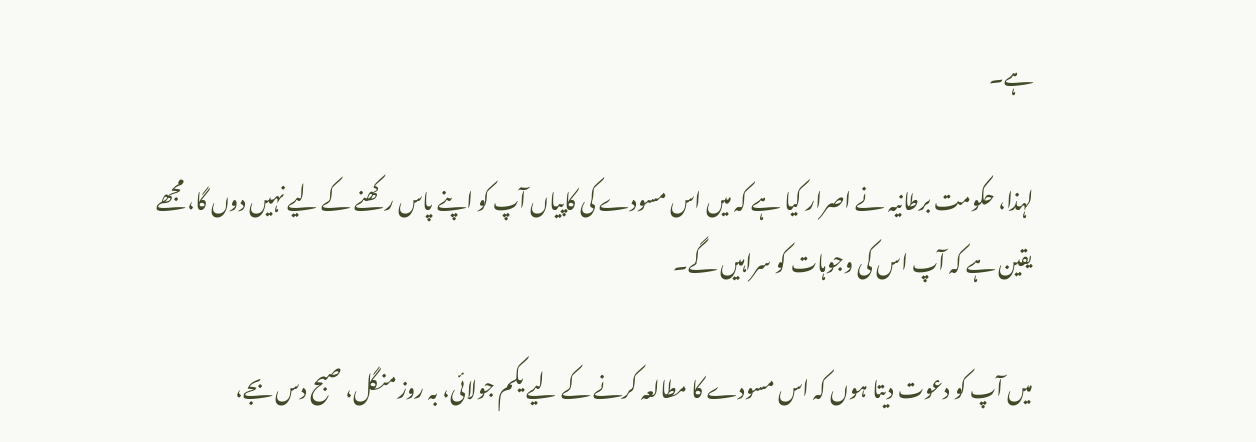ہے۔

لہذا، حکومت برطانیہ نے اصرار کیا ہے کہ میں اس مسودے کی کاپیاں آپ کو اپنے پاس رکھنے کے لیے نہیں دوں گا، مجھے یقین ہے کہ آپ اس کی وجوہات کو سراہیں گے۔

میں آپ کو دعوت دیتا ہوں کہ اس مسودے کا مطالعہ کرنے کے لیے یکم جولائی، بہ روز منگل، صبح دس بجے،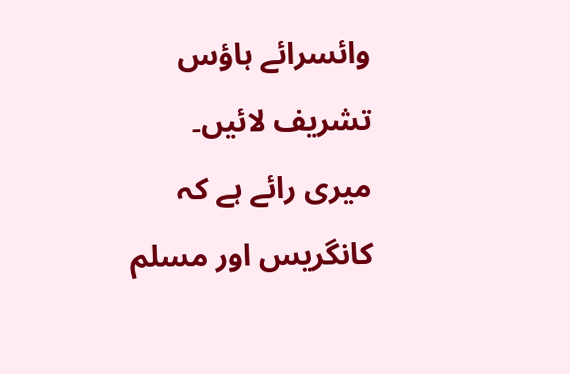وائسرائے ہاؤس تشریف لائیں۔ میری رائے ہے کہ کانگریس اور مسلم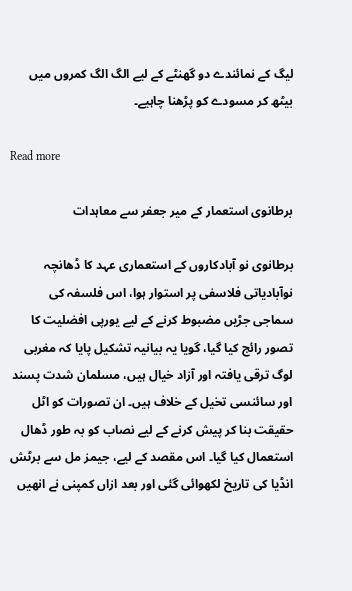لیگ کے نمائندے دو گھنٹے کے لیے الگ الگ کمروں میں بیٹھ کر مسودے کو پڑھنا چاہیے۔

Read more

برطانوی استعمار کے میر جعفر سے معاہدات

برطانوی نو آبادکاروں کے استعماری عہد کا ڈھانچہ نوآبادیاتی فلاسفی پر استوار ہوا، اس فلسفہ کی سماجی جڑیں مضبوط کرنے کے لیے یورپی افضلیت کا تصور رائج کیا گیا، گویا یہ بیانیہ تشکیل پایا کہ مغربی لوگ ترقی یافتہ اور آزاد خیال ہیں، مسلمان شدت پسند اور سائنسی تخیل کے خلاف ہیں۔ ان تصورات کو اٹل حقیقت بنا کر پیش کرنے کے لیے نصاب کو بہ طور ڈھال استعمال کیا گیا۔ اس مقصد کے لیے، جیمز مل سے برٹش انڈیا کی تاریخ لکھوائی گئی اور بعد ازاں کمپنی نے انھیں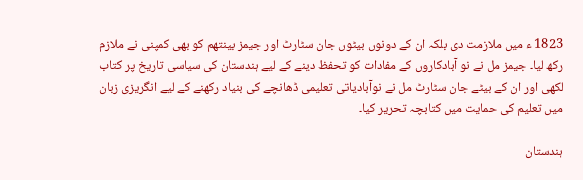1823 ء میں ملازمت دی بلکہ ان کے دونوں بیٹوں جان سٹارٹ اور جیمز بینتھم کو بھی کمپنی نے ملازم رکھ لیا۔ جیمز مل نے نو آبادکاروں کے مفادات کو تحفظ دینے کے لیے ہندستان کی سیاسی تاریخ پر کتاب لکھی اور ان کے بیٹے جان سٹارٹ مل نے نوآبادیاتی تعلیمی ڈھانچے کی بنیاد رکھنے کے لیے انگریزی زبان میں تعلیم کی حمایت میں کتابچہ تحریر کیا۔

ہندستان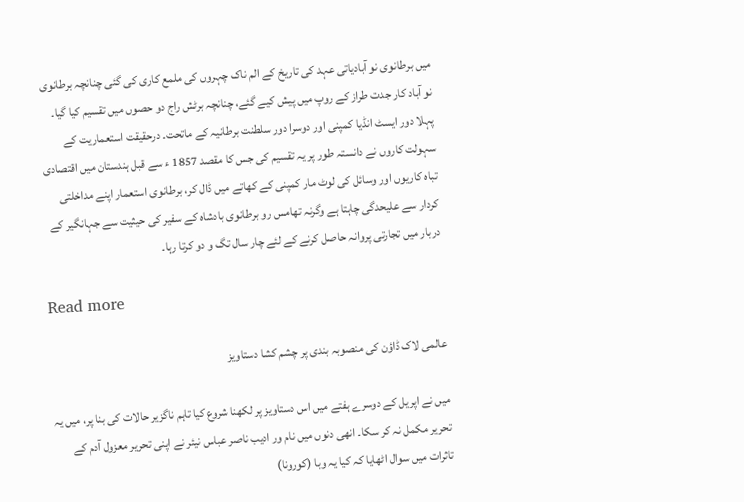میں برطانوی نو آبادیاتی عہد کی تاریخ کے الم ناک چہروں کی ملمع کاری کی گئی چنانچہ برطانوی نو آباد کار جدت طراز کے روپ میں پیش کیے گئے، چنانچہ برٹش راج دو حصوں میں تقسیم کیا گیا۔ پہلا دور ایسٹ انڈیا کمپنی اور دوسرا دور سلطنت برطانیہ کے ماتحت۔ درحقیقت استعماریت کے سہولت کاروں نے دانستہ طور پر یہ تقسیم کی جس کا مقصد 1857 ء سے قبل ہندستان میں اقتصادی تباہ کاریوں اور وسائل کی لوٹ مار کمپنی کے کھاتے میں ڈال کر، برطانوی استعمار اپنے مداخلتی کردار سے علیحدگی چاہتا ہے وگرنہ تھامس رو برطانوی بادشاہ کے سفیر کی حیثیت سے جہانگیر کے دربار میں تجارتی پروانہ حاصل کرنے کے لئے چار سال تگ و دو کرتا رہا۔

Read more

عالمی لاک ڈاؤن کی منصوبہ بندی پر چشم کشا دستاویز

میں نے اپریل کے دوسرے ہفتے میں اس دستاویز پر لکھنا شروع کیا تاہم ناگزیر حالات کی بنا پر، میں یہ تحریر مکمل نہ کر سکا۔ انھی دنوں میں نام ور ادیب ناصر عباس نیئر نے اپنی تحریر معزول آدم کے تاثرات میں سوال اٹھایا کہ کیا یہ وبا (کورونا)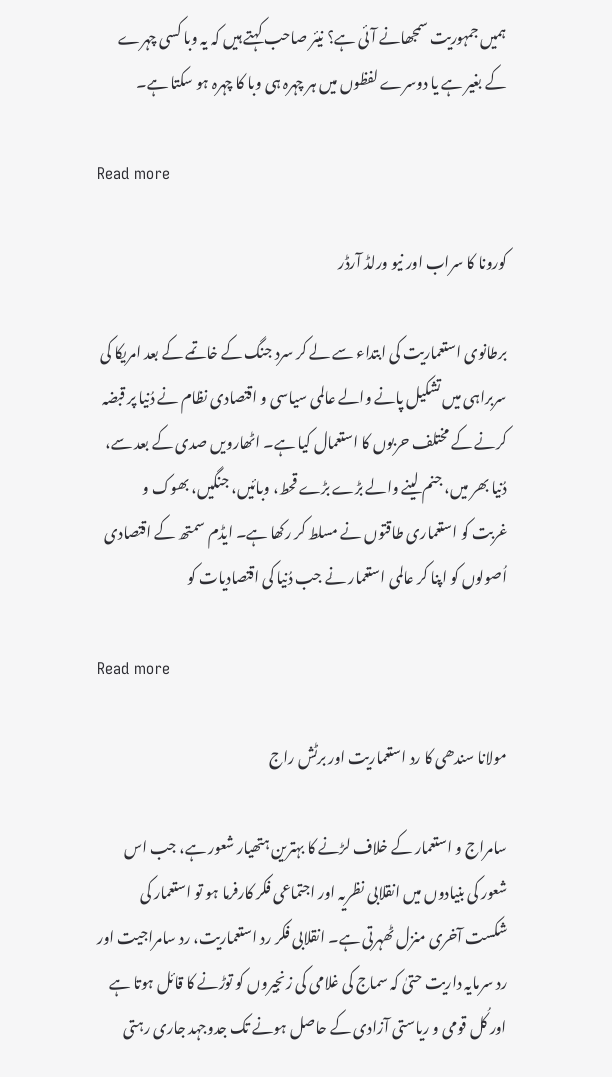ہمیں جمہوریت سمجھانے آئی ہے؟ نیئر صاحب کہتے ہیں کہ یہ وبا کسی چہرے کے بغیر ہے یا دوسرے لفظوں میں ہر چہرہ ہی وبا کا چہرہ ہو سکتا ہے۔

Read more

کورونا کا سراب اور نیو ورلڈ آرڈر

برطانوی استعماریت کی ابتداء سے لے کر سرد جنگ کے خاتمے کے بعد امریکا کی سربراہی میں تشکیل پانے والے عالمی سیاسی و اقتصادی نظام نے دُنیا پر قبضہ کرنے کے مختلف حربوں کا استعمال کیا ہے۔ اٹھارویں صدی کے بعد سے، دُنیا بھر میں، جنم لینے والے بڑے بڑے قحط، وبائیں، جنگیں، بھوک و غربت کو استعماری طاقتوں نے مسلط کر رکھا ہے۔ ایڈم سمتھ کے اقتصادی اُصولوں کو اپنا کر عالمی استعمار نے جب دُنیا کی اقتصادیات کو

Read more

مولانا سندھی کا رد استعماریت اور برٹش راج

سامراج و استعمار کے خلاف لڑنے کا بہترین ہتھیار شعور ہے، جب اس شعور کی بنیادوں میں انقلابی نظریہ اور اجتماعی فکر کارفرما ہو تو استعمار کی شکست آخری منزل ٹھہرتی ہے۔ انقلابی فکر رد استعماریت، رد سامراجیت اور رد سرمایہ داریت حتیٰ کہ سماج کی غلامی کی زنجیروں کو توڑنے کا قائل ہوتا ہے اور کُل قومی و ریاستی آزادی کے حاصل ہونے تک جدوجہد جاری رہتی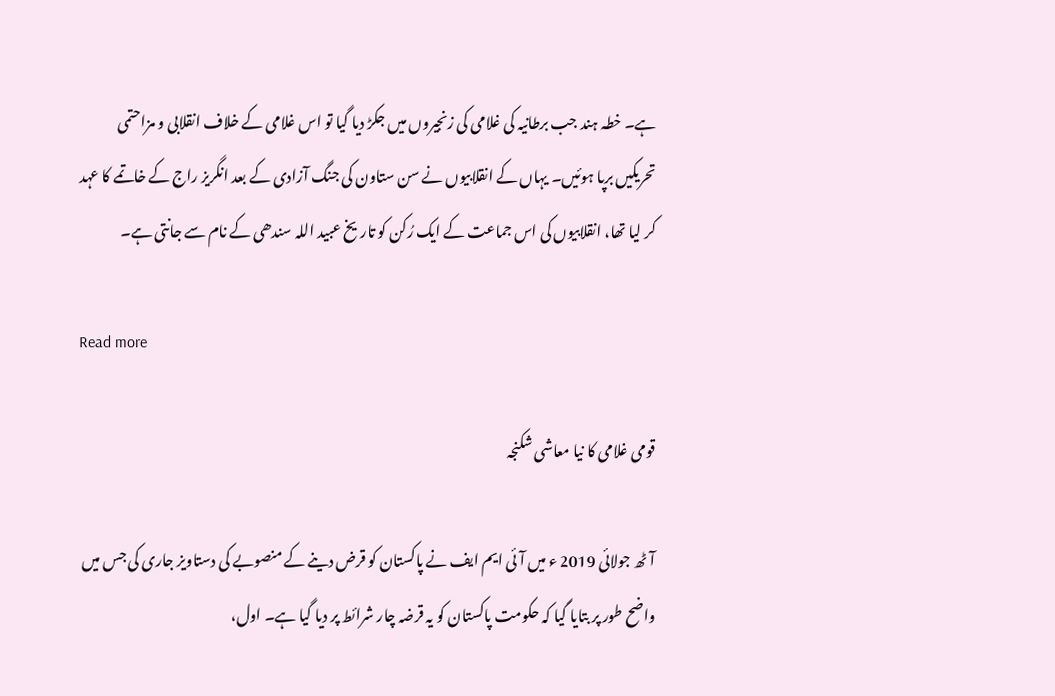ہے۔ خطہ ہند جب برطانیہ کی غلامی کی زنجیروں میں جکڑ دیا گیا تو اس غلامی کے خلاف انقلابی و مزاحتمی تحریکیں برپا ہوئیں۔ یہاں کے انقلابیوں نے سن ستاون کی جنگ آزادی کے بعد انگریز راج کے خاتمے کا عہد کر لیا تھا، انقلابیوں کی اس جماعت کے ایک رُکن کو تاریخ عبید اللہ سندھی کے نام سے جانتی ہے۔

Read more

قومی غلامی کا نیا معاشی شکنجہ

آٹھ جولائی 2019 ء میں آئی ایم ایف نے پاکستان کو قرض دینے کے منصوبے کی دستاویز جاری کی جس میں واضح طور پر بتایا گیا کہ حکومت پاکستان کو یہ قرضہ چار شرائط پر دیا گیا ہے۔ اول،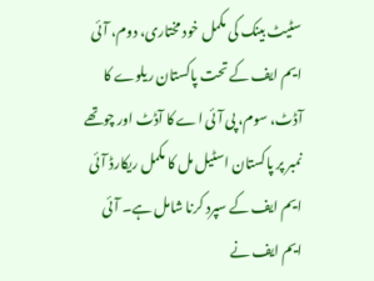سٹیٹ بینک کی مکمل خود مختاری، دوم، آئی ایم ایف کے تحت پاکستان ریلوے کا آڈٹ، سوم، پی آئی اے کا آڈٹ اور چوتھے نمبر پر پاکستان اسٹیل مل کا مکمل ریکارڈ آئی ایم ایف کے سپرد کرنا شامل ہے۔ آئی ایم ایف نے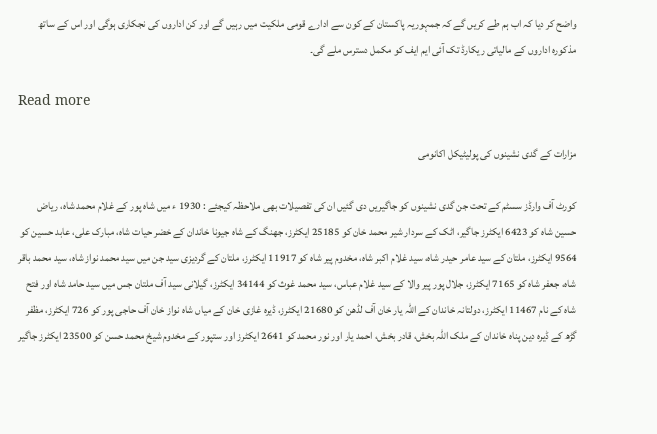واضح کر دیا کہ اب ہم طے کریں گے کہ جمہوریہ پاکستان کے کون سے ادارے قومی ملکیت میں رہیں گے اور کن اداروں کی نجکاری ہوگی اور اس کے ساتھ مذکورہ اداروں کے مالیاتی ریکارڈ تک آئی ایم ایف کو مکمل دسترس ملے گی۔

Read more

مزارات کے گدی نشینوں کی پولیٹیکل اکانومی

کورٹ آف وارڈز سسٹم کے تحت جن گدی نشینوں کو جاگیریں دی گئیں ان کی تفصیلات بھی ملاحظہ کیجئے : 1930 ء میں شاہ پور کے غلام محمد شاہ، ریاض حسین شاہ کو 6423 ایکٹرز جاگیر، اٹک کے سردار شیر محمد خان کو 25185 ایکٹرز، جھنگ کے شاہ جیونا خاندان کے خضر حیات شاہ، مبارک علی، عابد حسین کو 9564 ایکٹرز، ملتان کے سید عامر حیدر شاہ، سید غلام اکبر شاہ، مخدوم پیر شاہ کو 11917 ایکٹرز، ملتان کے گردیزی سید جن میں سید محمد نواز شاہ، سید محمد باقر شاہ، جعفر شاہ کو 7165 ایکٹرز، جلال پور پیر والا کے سید غلام عباس، سید محمد غوث کو 34144 ایکٹرز، گیلانی سید آف ملتان جس میں سید حامد شاہ اور فتح شاہ کے نام 11467 ایکٹرز، دولتانہ خاندان کے اللہ یار خان آف لڈھن کو 21680 ایکٹرز، ڈیرہ غازی خان کے میاں شاہ نواز خان آف حاجی پور کو 726 ایکٹرز، مظفر گڑھ کے ڈیرہ دین پناہ خاندان کے ملک اللہ بخش، قادر بخش، احمد یار اور نور محمد کو 2641 ایکٹرز اور ستپور کے مخدوم شیخ محمد حسن کو 23500 ایکٹرز جاگیر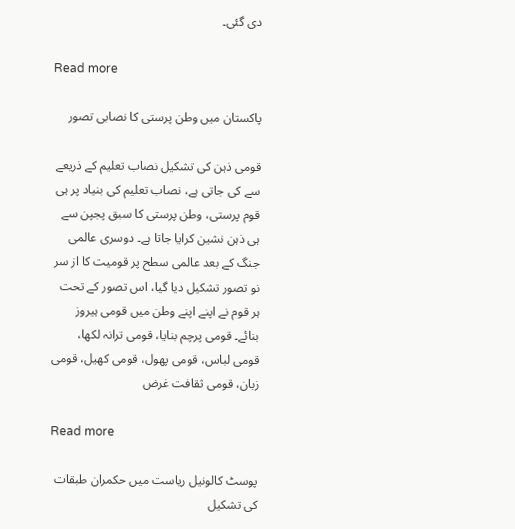دی گئی۔

Read more

پاکستان میں وطن پرستی کا نصابی تصور

قومی ذہن کی تشکیل نصاب تعلیم کے ذریعے سے کی جاتی ہے، نصاب تعلیم کی بنیاد پر ہی قوم پرستی، وطن پرستی کا سبق پجپن سے ہی ذہن نشین کرایا جاتا ہے۔ دوسری عالمی جنگ کے بعد عالمی سطح پر قومیت کا از سر نو تصور تشکیل دیا گیا، اس تصور کے تحت ہر قوم نے اپنے اپنے وطن میں قومی ہیروز بنائے۔ قومی پرچم بنایا، قومی ترانہ لکھا، قومی لباس، قومی پھول، قومی کھیل، قومی زبان، قومی ثقافت غرض

Read more

پوسٹ کالونیل ریاست میں حکمران طبقات کی تشکیل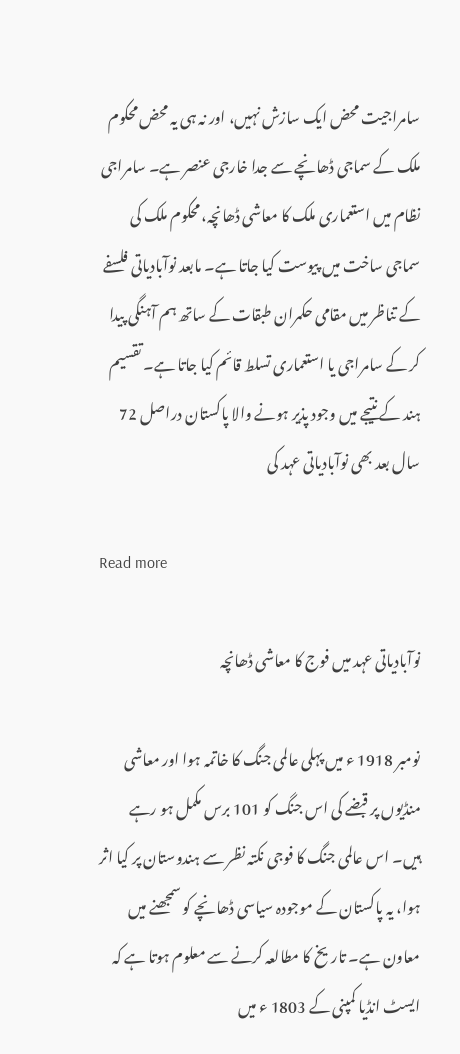سامراجیت محض ایک سازش نہیں، اور نہ ہی یہ محض محکوم ملک کے سماجی ڈھانچے سے جدا خارجی عنصر ہے۔ سامراجی نظام میں استعماری ملک کا معاشی ڈھانچہ، محکوم ملک کی سماجی ساخت میں پیوست کیا جاتا ہے۔ مابعد نوآبادیاتی فلسفے کے تناظر میں مقامی حکمران طبقات کے ساتھ ہم آہنگی پیدا کر کے سامراجی یا استعماری تسلط قائم کیا جاتا ہے۔ تقسیم ہند کے نتیجے میں وجود پذیر ہونے والا پاکستان دراصل 72 سال بعد بھی نوآبادیاتی عہد کی

Read more

نوآبادیاتی عہد میں فوج کا معاشی ڈھانچہ

نومبر 1918 ء میں پہلی عالمی جنگ کا خاتمہ ہوا اور معاشی منڈیوں پر قبضے کی اس جنگ کو 101 برس مکمل ہو رہے ہیں۔ اس عالمی جنگ کا فوجی نکتہ نظر سے ہندوستان پر کیا اثر ہوا، یہ پاکستان کے موجودہ سیاسی ڈھانچے کو سمجھنے میں معاون ہے۔ تاریخ کا مطالعہ کرنے سے معلوم ہوتا ہے کہ ایسٹ انڈیا کمپنی کے 1803 ء میں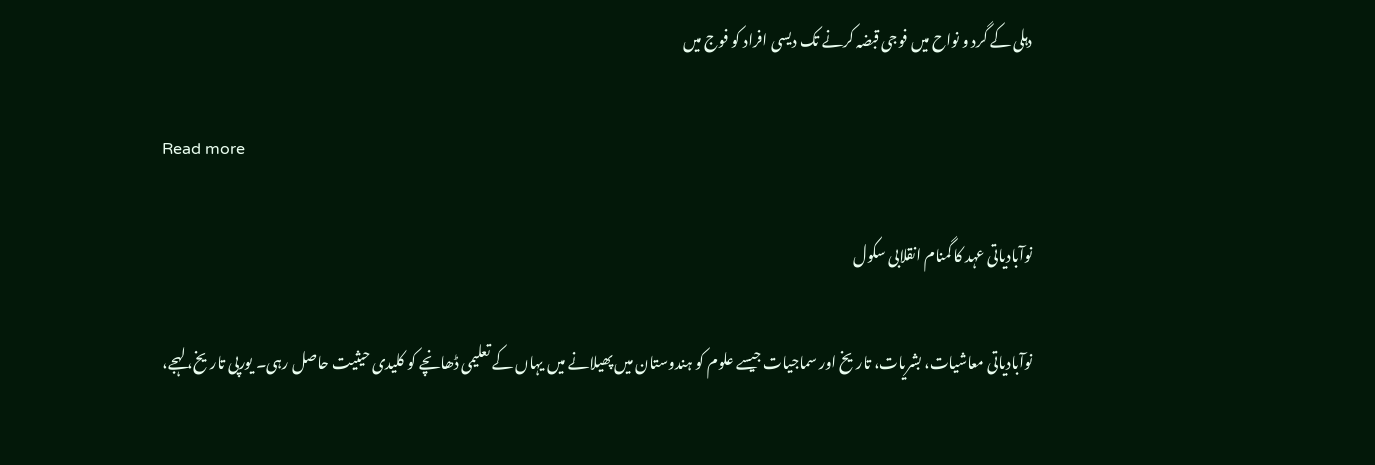دہلی کے گرد و نواح میں فوجی قبضہ کرنے تک دیسی افراد کو فوج میں

Read more

نوآبادیاتی عہد کا گمنام انقلابی سکول

نوآبادیاتی معاشیات، بشریات، تاریخ اور سماجیات جیسے علوم کو ہندوستان میں پھیلانے میں یہاں کے تعلیمی ڈھانچے کو کلیدی حیثیت حاصل رہی۔ یورپی تاریخ، لہجے،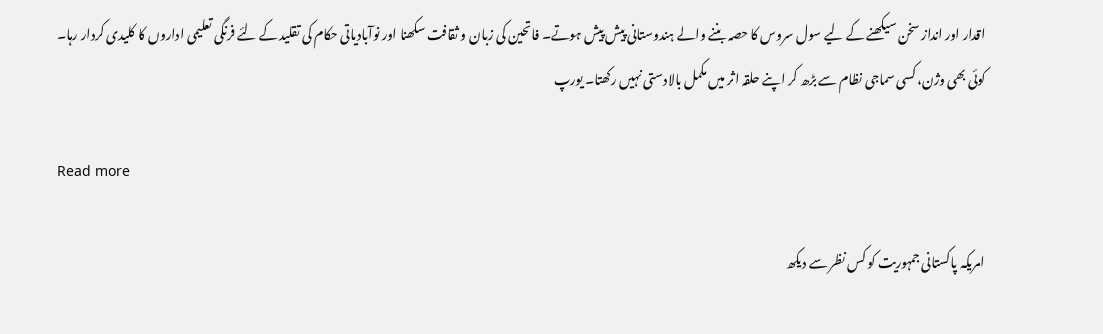اقدار اور انداز سخن سیکھنے کے لیے سول سروس کا حصہ بننے والے ہندوستانی پیش پیش ہوتے۔ فاتحین کی زبان و ثقافت سکھنا اور نوآبادیاتی حکام کی تقلید کے لئے فرنگی تعلیمی اداروں کا کلیدی کردار رہا۔ کوئی بھی وژن، کسی سماجی نظام سے بڑھ کر اپنے حلقہ اثر میں مکمل بالادستی نہیں رکھتا۔ یورپ

Read more

امریکہ پاکستانی جمہوریت کو کس نظر سے دیکھ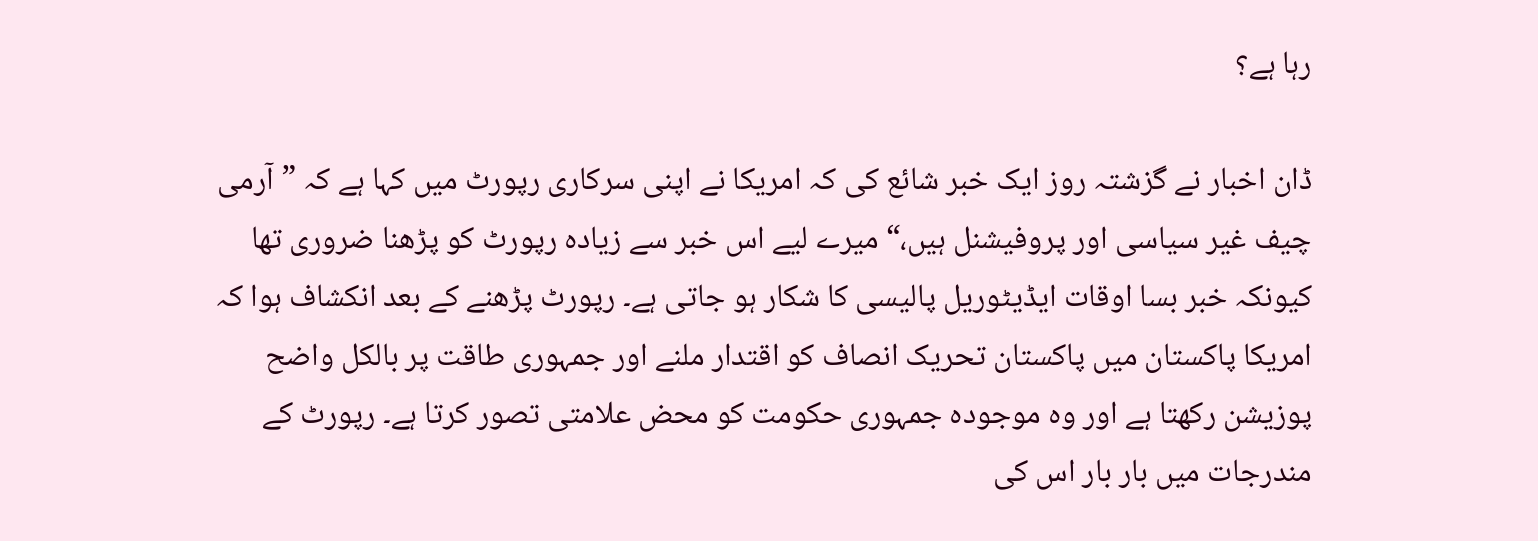رہا ہے؟

ڈان اخبار نے گزشتہ روز ایک خبر شائع کی کہ امریکا نے اپنی سرکاری رپورٹ میں کہا ہے کہ ”آرمی چیف غیر سیاسی اور پروفیشنل ہیں،“ میرے لیے اس خبر سے زیادہ رپورٹ کو پڑھنا ضروری تھا کیونکہ خبر بسا اوقات ایڈیٹوریل پالیسی کا شکار ہو جاتی ہے۔ رپورٹ پڑھنے کے بعد انکشاف ہوا کہ امریکا پاکستان میں پاکستان تحریک انصاف کو اقتدار ملنے اور جمہوری طاقت پر بالکل واضح پوزیشن رکھتا ہے اور وہ موجودہ جمہوری حکومت کو محض علامتی تصور کرتا ہے۔ رپورٹ کے مندرجات میں بار بار اس کی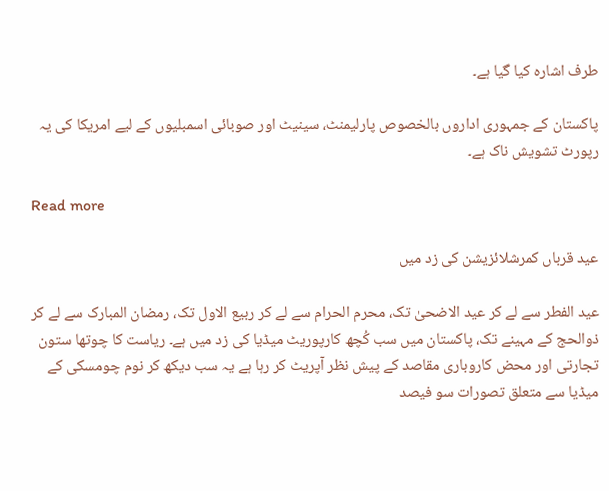طرف اشارہ کیا گیا ہے۔

پاکستان کے جمہوری اداروں بالخصوص پارلیمنٹ، سینیٹ اور صوبائی اسمبلیوں کے لیے امریکا کی یہ رپورٹ تشویش ناک ہے۔

Read more

عید قرباں کمرشلائزیشن کی زد میں

عید الفطر سے لے کر عید الاضحیٰ تک، محرم الحرام سے لے کر ربیع الاول تک، رمضان المبارک سے لے کر ذوالحج کے مہینے تک، پاکستان میں سب کُچھ کارپوریٹ میڈیا کی زد میں ہے۔ ریاست کا چوتھا ستون تجارتی اور محض کاروباری مقاصد کے پیش نظر آپریٹ کر رہا ہے یہ سب دیکھ کر نوم چومسکی کے میڈیا سے متعلق تصورات سو فیصد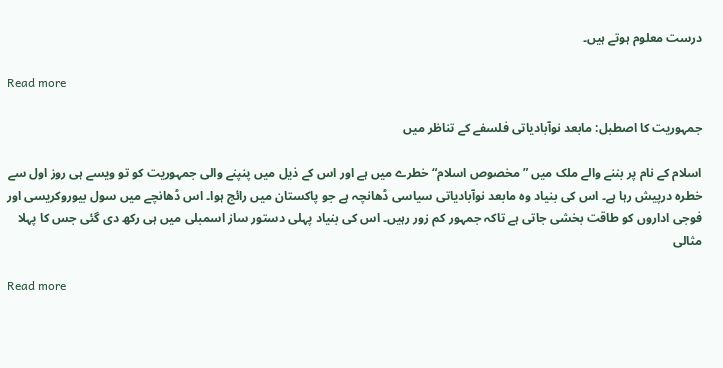درست معلوم ہوتے ہیں۔

Read more

جمہوریت کا اصطبل: مابعد نوآبادیاتی فلسفے کے تناظر میں

اسلام کے نام پر بننے والے ملک میں ”مخصوص اسلام“ خطرے میں ہے اور اس کے ذیل میں پنپنے والی جمہوریت کو تو ویسے ہی روز اول سے خطرہ درپیش رہا ہے۔ اس کی بنیاد وہ مابعد نوآبادیاتی سیاسی ڈھانچہ ہے جو پاکستان میں رائج ہوا۔ اس ڈھانچے میں سول بیوروکریسی اور فوجی اداروں کو طاقت بخشی جاتی ہے تاکہ جمہور کم زور رہیں۔ اس کی بنیاد پہلی دستور ساز اسمبلی میں ہی رکھ دی گئی جس کا پہلا مثالی

Read more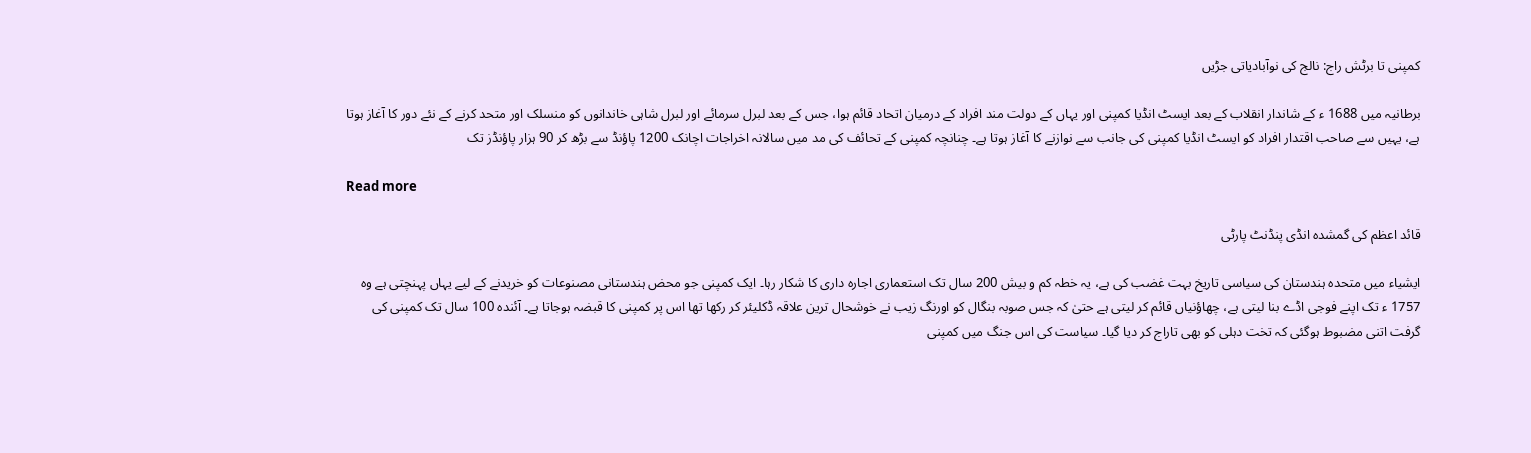کمپنی تا برٹش راج: نالج کی نوآبادیاتی جڑیں

برطانیہ میں 1688 ء کے شاندار انقلاب کے بعد ایسٹ انڈیا کمپنی اور یہاں کے دولت مند افراد کے درمیان اتحاد قائم ہوا، جس کے بعد لبرل سرمائے اور لبرل شاہی خاندانوں کو منسلک اور متحد کرنے کے نئے دور کا آغاز ہوتا ہے، یہیں سے صاحب اقتدار افراد کو ایسٹ انڈیا کمپنی کی جانب سے نوازنے کا آغاز ہوتا ہے۔ چنانچہ کمپنی کے تحائف کی مد میں سالانہ اخراجات اچانک 1200 پاؤنڈ سے بڑھ کر 90 ہزار پاؤنڈز تک

Read more

قائد اعظم کی گمشدہ انڈی پنڈنٹ پارٹی

ایشیاء میں متحدہ ہندستان کی سیاسی تاریخ بہت غضب کی ہے، یہ خطہ کم و بیش 200 سال تک استعماری اجارہ داری کا شکار رہا۔ ایک کمپنی جو محض ہندستانی مصنوعات کو خریدنے کے لیے یہاں پہنچتی ہے وہ 1757 ء تک اپنے فوجی اڈے بنا لیتی ہے، چھاؤنیاں قائم کر لیتی ہے حتیٰ کہ جس صوبہ بنگال کو اورنگ زیب نے خوشحال ترین علاقہ ڈکلیئر کر رکھا تھا اس پر کمپنی کا قبضہ ہوجاتا ہے۔ آئندہ 100 سال تک کمپنی کی گرفت اتنی مضبوط ہوگئی کہ تخت دہلی کو بھی تاراج کر دیا گیا۔ سیاست کی اس جنگ میں کمپنی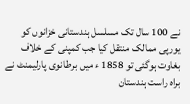نے 100 سال تک مسلسل ہندستانی خزانوں کو یورپی ممالک منتقل کیا جب کمپنی کے خلاف بغاوت ہوگئی تو 1858 ء میں برطانوی پارلیمنٹ نے براہ راست ہندستان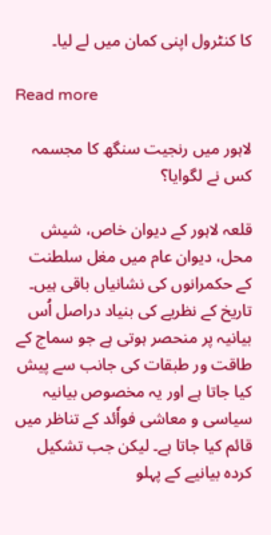کا کنٹرول اپنی کمان میں لے لیا۔

Read more

لاہور میں رنجیت سنگھ کا مجسمہ کس نے لگوایا؟

قلعہ لاہور کے دیوان خاص، شیش محل، دیوان عام میں مغل سلطنت کے حکمرانوں کی نشانیاں باقی ہیں۔ تاریخ کے نظریے کی بنیاد دراصل اُس بیانیہ پر منحصر ہوتی ہے جو سماج کے طاقت ور طبقات کی جانب سے پیش کیا جاتا ہے اور یہ مخصوص بیانیہ سیاسی و معاشی فواٗئد کے تناظر میں قائم کیا جاتا ہے۔ لیکن جب تشکیل کردہ بیانیے کے پہلو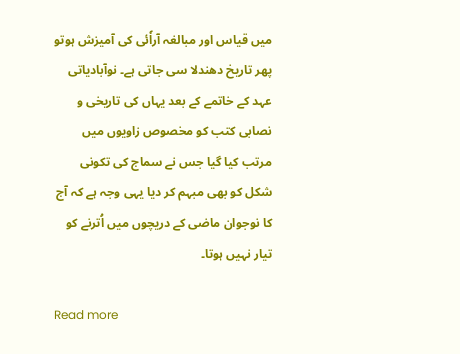میں قیاس اور مبالغہ آراٗئی کی آمیزش ہوتو پھر تاریخ دھندلا سی جاتی ہے۔ نوآبادیاتی عہد کے خاتمے کے بعد یہاں کی تاریخی و نصابی کتب کو مخصوص زاویوں میں مرتب کیا گیا جس نے سماج کی تکونی شکل کو بھی مبہم کر دیا یہی وجہ ہے کہ آج کا نوجوان ماضی کے دریچوں میں اُترنے کو تیار نہیں ہوتا۔

Read more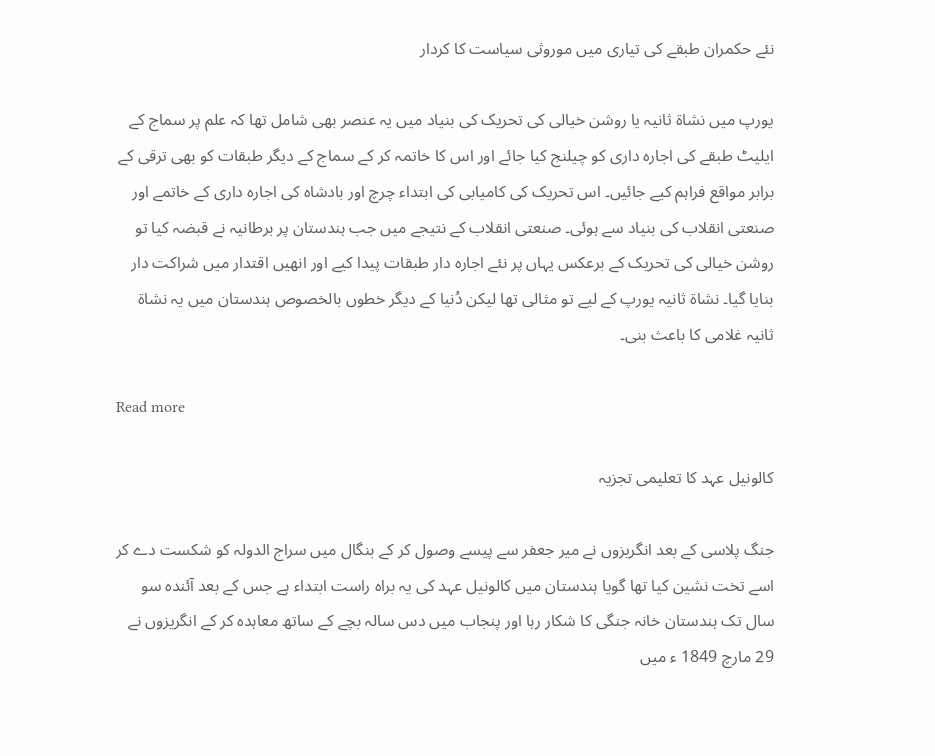نئے حکمران طبقے کی تیاری میں موروثی سیاست کا کردار

یورپ میں نشاۃ ثانیہ یا روشن خیالی کی تحریک کی بنیاد میں یہ عنصر بھی شامل تھا کہ علم پر سماج کے ایلیٹ طبقے کی اجارہ داری کو چیلنج کیا جائے اور اس کا خاتمہ کر کے سماج کے دیگر طبقات کو بھی ترقی کے برابر مواقع فراہم کیے جائیں۔ اس تحریک کی کامیابی کی ابتداء چرچ اور بادشاہ کی اجارہ داری کے خاتمے اور صنعتی انقلاب کی بنیاد سے ہوئی۔ صنعتی انقلاب کے نتیجے میں جب ہندستان پر برطانیہ نے قبضہ کیا تو روشن خیالی کی تحریک کے برعکس یہاں پر نئے اجارہ دار طبقات پیدا کیے اور انھیں اقتدار میں شراکت دار بنایا گیا۔ نشاۃ ثانیہ یورپ کے لیے تو مثالی تھا لیکن دُنیا کے دیگر خطوں بالخصوص ہندستان میں یہ نشاۃ ثانیہ غلامی کا باعث بنی۔

Read more

کالونیل عہد کا تعلیمی تجزیہ

جنگ پلاسی کے بعد انگریزوں نے میر جعفر سے پیسے وصول کر کے بنگال میں سراج الدولہ کو شکست دے کر اسے تخت نشین کیا تھا گویا ہندستان میں کالونیل عہد کی یہ براہ راست ابتداء ہے جس کے بعد آئندہ سو سال تک ہندستان خانہ جنگی کا شکار رہا اور پنجاب میں دس سالہ بچے کے ساتھ معاہدہ کر کے انگریزوں نے 29 مارچ 1849 ء میں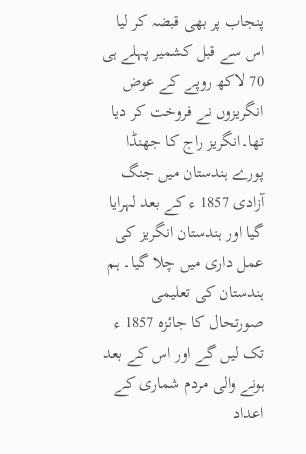پنجاب پر بھی قبضہ کر لیا اس سے قبل کشمیر پہلے ہی 70 لاکھ روپے کے عوض انگریزوں نے فروخت کر دیا تھا۔انگریز راج کا جھنڈا پورے ہندستان میں جنگ آزادی 1857 ء کے بعد لہرایا گیا اور ہندستان انگریز کی عمل داری میں چلا گیا۔ ہم ہندستان کی تعلیمی صورتحال کا جائزہ 1857 ء تک لیں گے اور اس کے بعد ہونے والی مردم شماری کے اعداد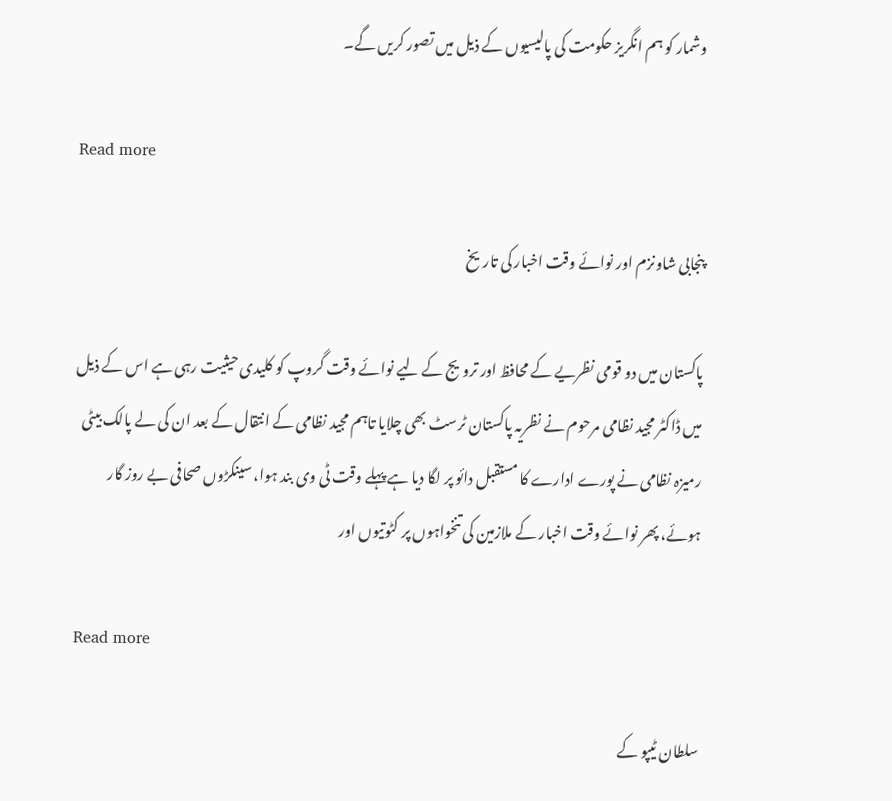وشمار کو ہم انگریز حکومت کی پالیسیوں کے ذیل میں تصور کریں گے۔

Read more

پنجابی شاونزم اور نوائے وقت اخبار کی تاریخ

پاکستان میں دو قومی نظریے کے محافظ اور ترویج کے لیے نوائے وقت گروپ کو کلیدی حیثیت رہی ہے اس کے ذیل میں ڈاکٹر مجید نظامی مرحوم نے نظریہ پاکستان ٹرسٹ بھی چلایا تاہم مجید نظامی کے انتقال کے بعد ان کی لے پالک بیٹی رمیزہ نظامی نے پورے ادارے کا مستقبل دائو پر لگا دیا ہے پہلے وقت ٹی وی بند ہوا، سینکڑوں صحافی بے روز گار ہوئے، پھر نوائے وقت اخبار کے ملازمین کی تنخواہوں پر کٹوتیوں اور

Read more

سلطان ٹیپو کے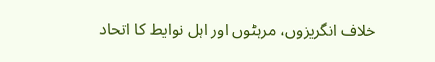خلاف انگریزوں، مرہٹوں اور اہل نوایط کا اتحاد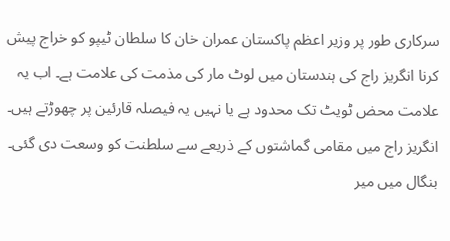سرکاری طور پر وزیر اعظم پاکستان عمران خان کا سلطان ٹیپو کو خراج پیش کرنا انگریز راج کی ہندستان میں لوٹ مار کی مذمت کی علامت ہے۔ اب یہ علامت محض ٹویٹ تک محدود ہے یا نہیں یہ فیصلہ قارئین پر چھوڑتے ہیں۔ انگریز راج میں مقامی گماشتوں کے ذریعے سے سلطنت کو وسعت دی گئی۔ بنگال میں میر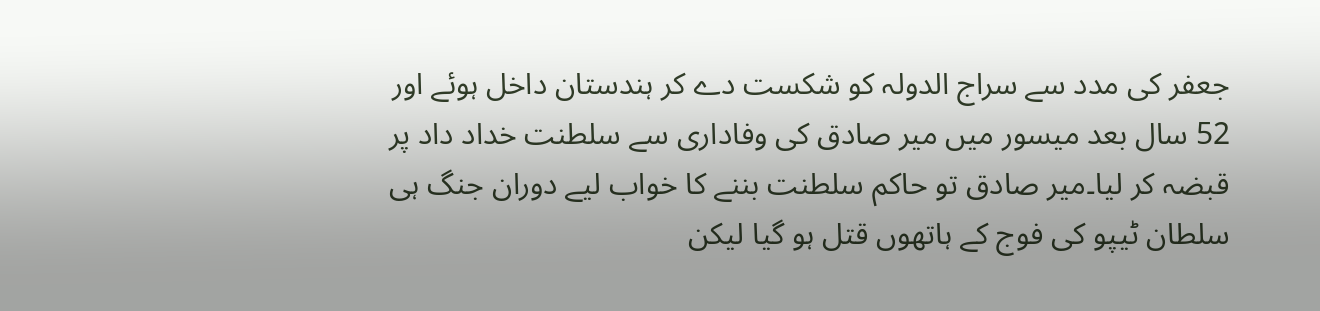جعفر کی مدد سے سراج الدولہ کو شکست دے کر ہندستان داخل ہوئے اور 52 سال بعد میسور میں میر صادق کی وفاداری سے سلطنت خداد داد پر قبضہ کر لیا۔میر صادق تو حاکم سلطنت بننے کا خواب لیے دوران جنگ ہی سلطان ٹیپو کی فوج کے ہاتھوں قتل ہو گیا لیکن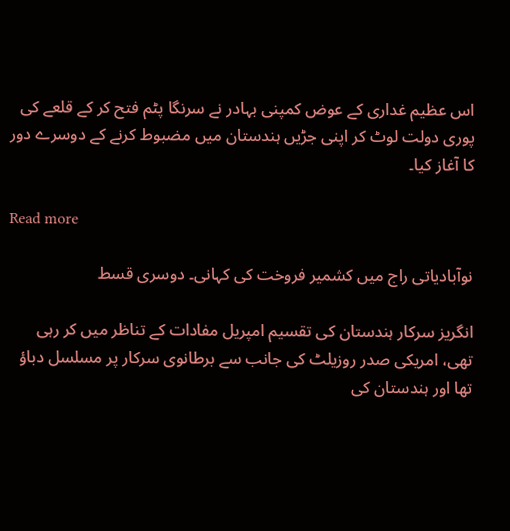اس عظیم غداری کے عوض کمپنی بہادر نے سرنگا پٹم فتح کر کے قلعے کی پوری دولت لوٹ کر اپنی جڑیں ہندستان میں مضبوط کرنے کے دوسرے دور کا آغاز کیا۔

Read more

نوآبادیاتی راج میں کشمیر فروخت کی کہانی۔ دوسری قسط

انگریز سرکار ہندستان کی تقسیم امپریل مفادات کے تناظر میں کر رہی تھی، امریکی صدر روزیلٹ کی جانب سے برطانوی سرکار پر مسلسل دباؤ تھا اور ہندستان کی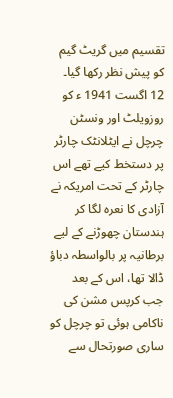تقسیم میں گریٹ گیم کو پیش نظر رکھا گیا۔ 12 اگست 1941 ء کو روزویلٹ اور ونسٹن چرچل نے ایٹلانٹک چارٹر پر دستخط کیے تھے اس چارٹر کے تحت امریکہ نے آزادی کا نعرہ لگا کر ہندستان چھوڑنے کے لیے برطانیہ پر بالواسطہ دباؤ ڈالا تھا، اس کے بعد جب کرپس مشن کی ناکامی ہوئی تو چرچل کو ساری صورتحال سے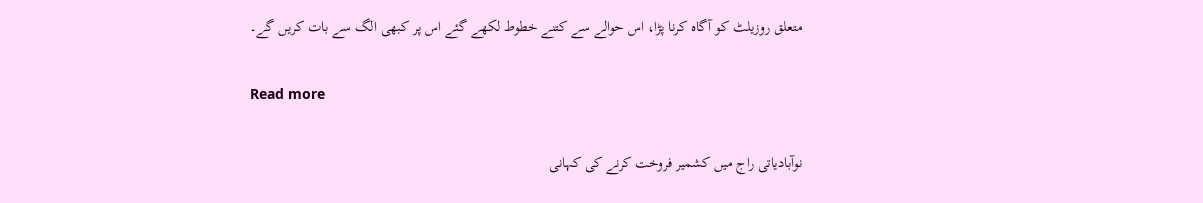متعلق روزیلٹ کو آگاہ کرنا پڑا، اس حوالے سے کتنے خطوط لکھے گئے اس پر کبھی الگ سے بات کریں گے۔

Read more

نوآبادیاتی راج میں کشمیر فروخت کرنے کی کہانی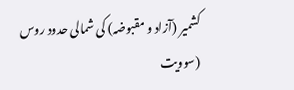کشمیر (آزاد و مقبوضہ) کی شمالی حدود روس (سوویت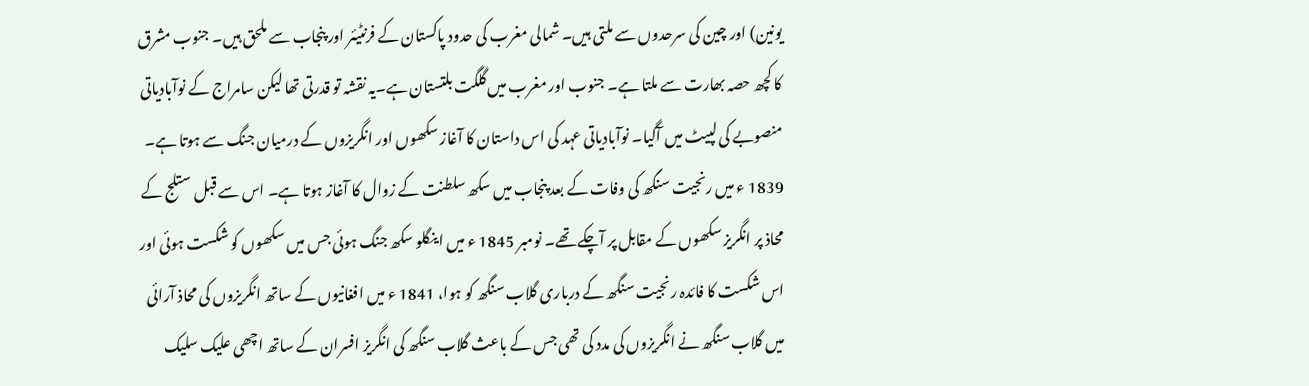یونین) اور چین کی سرحدوں سے ملتی ہیں۔ شمالی مغرب کی حدود پاکستان کے فرنٹیئر اور پنجاب سے ملحق ہیں۔ جنوب مشرق کا کچھ حصہ بھارت سے ملتا ہے۔ جنوب اور مغرب میں گلگت بلتستان ہے۔یہ نقشہ تو قدرتی تھا لیکن سامراج کے نوآبادیاتی منصوبے کی لپیٹ میں آگیا۔ نوآبادیاتی عہد کی اس داستان کا آغاز سکھوں اور انگریزوں کے درمیان جنگ سے ہوتا ہے۔ 1839 ء میں رنجیت سنگھ کی وفات کے بعد پنجاب میں سکھ سلطنت کے زوال کا آغاز ہوتا ہے۔ اس سے قبل ستلج کے محاذ پر انگریز سکھوں کے مقابل پر آچکے تھے۔ نومبر 1845 ء میں اینگلو سکھ جنگ ہوئی جس میں سکھوں کو شکست ہوئی اور اس شکست کا فائدہ رنجیت سنگھ کے درباری گلاب سنگھ کو ہوا، 1841 ء میں افغانیوں کے ساتھ انگریزوں کی محاذ آرائی میں گلاب سنگھ نے انگریزوں کی مدد کی تھی جس کے باعث گلاب سنگھ کی انگریز افسران کے ساتھ اچھی علیک سلیک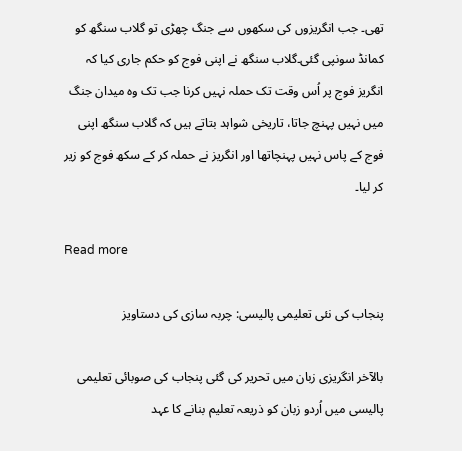تھی۔ جب انگریزوں کی سکھوں سے جنگ چھڑی تو گلاب سنگھ کو کمانڈ سونپی گئی۔گلاب سنگھ نے اپنی فوج کو حکم جاری کیا کہ انگریز فوج پر اُس وقت تک حملہ نہیں کرنا جب تک وہ میدان جنگ میں نہیں پہنچ جاتا، تاریخی شواہد بتاتے ہیں کہ گلاب سنگھ اپنی فوج کے پاس نہیں پہنچاتھا اور انگریز نے حملہ کر کے سکھ فوج کو زیر کر لیا۔

Read more

پنجاب کی نئی تعلیمی پالیسی: چربہ سازی کی دستاویز

بالآخر انگریزی زبان میں تحریر کی گئی پنجاب کی صوبائی تعلیمی پالیسی میں اُردو زبان کو ذریعہ تعلیم بنانے کا عہد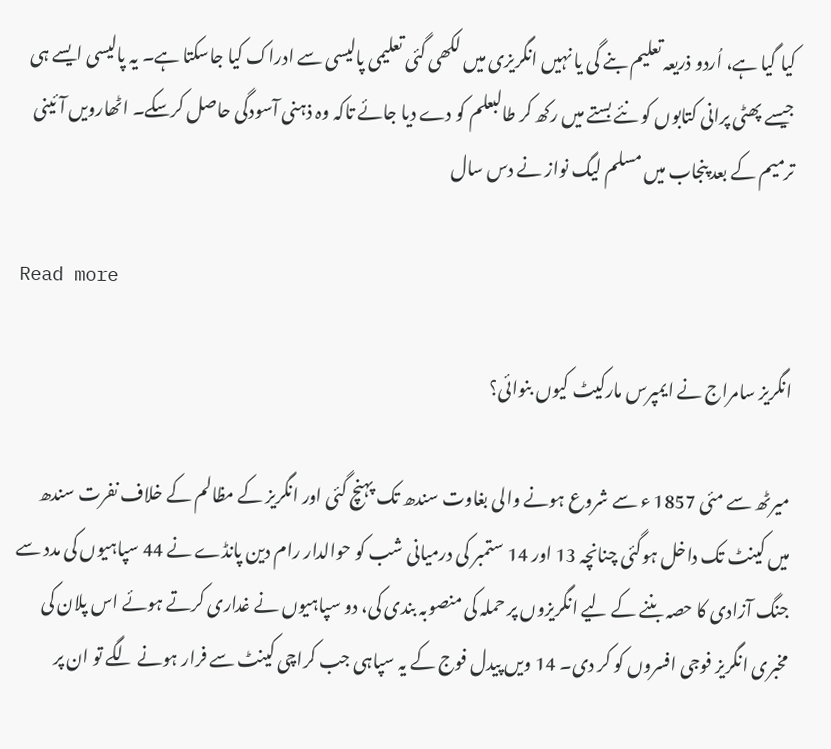کیا گیا ہے، اُردو ذریعہ تعلیم بنے گی یا نہیں انگریزی میں لکھی گئی تعلیمی پالیسی سے ادراک کیا جاسکتا ہے۔ یہ پالیسی ایسے ہی جیسے پھٹی پرانی کتابوں کو نئے بستے میں رکھ کر طالبعلم کو دے دیا جائے تاکہ وہ ذہنی آسودگی حاصل کرسکے۔ اٹھارویں آئینی ترمیم کے بعد پنجاب میں مسلم لیگ نواز نے دس سال

Read more

انگریز سامراج نے ایمپرس مارکیٹ کیوں بنوائی؟

میرٹھ سے مئی 1857 ء سے شروع ہونے والی بغاوت سندھ تک پہنچ گئی اور انگریز کے مظالم کے خلاف نفرت سندھ میں کینٹ تک داخل ہوگئی چنانچہ 13 اور 14 ستمبر کی درمیانی شب کو حوالدار رام دین پانڈے نے 44 سپاہیوں کی مدد سے جنگ آزادی کا حصہ بننے کے لیے انگریزوں پر حملہ کی منصوبہ بندی کی، دو سپاہیوں نے غداری کرتے ہوئے اس پلان کی مخبری انگریز فوجی افسروں کو کر دی۔ 14 ویں پیدل فوج کے یہ سپاہی جب کراچی کینٹ سے فرار ہونے لگے تو ان پر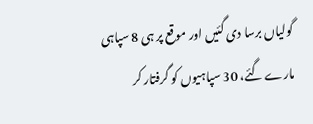گولیاں برسا دی گئیں اور موقع پر ہی 8 سپاہی مارے گئے، 30 سپاہیوں کو گرفتار کر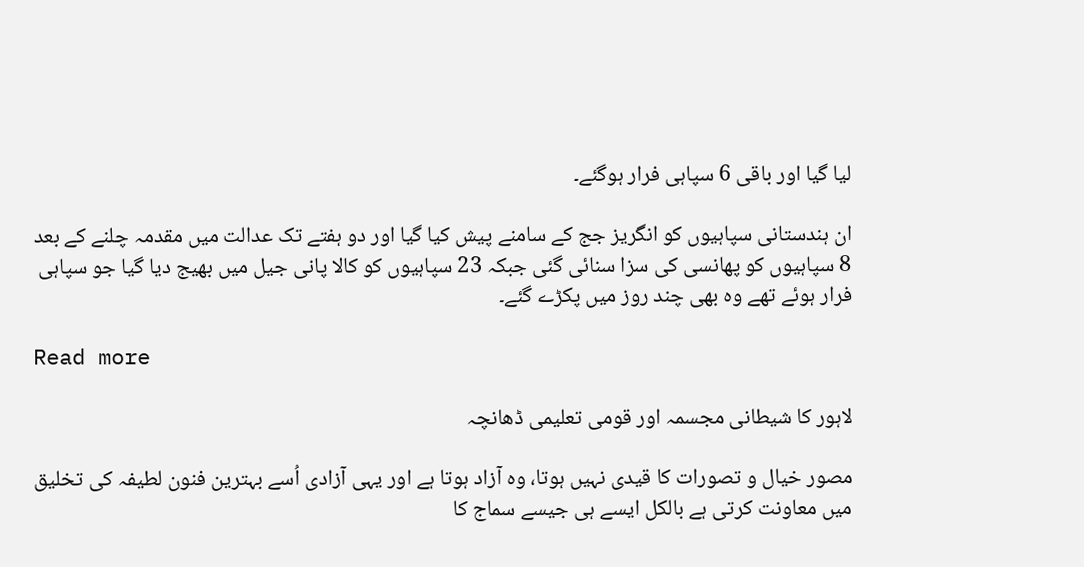لیا گیا اور باقی 6 سپاہی فرار ہوگئے۔

ان ہندستانی سپاہیوں کو انگریز جج کے سامنے پیش کیا گیا اور دو ہفتے تک عدالت میں مقدمہ چلنے کے بعد 8 سپاہیوں کو پھانسی کی سزا سنائی گئی جبکہ 23 سپاہیوں کو کالا پانی جیل میں بھیج دیا گیا جو سپاہی فرار ہوئے تھے وہ بھی چند روز میں پکڑے گئے۔

Read more

لاہور کا شیطانی مجسمہ اور قومی تعلیمی ڈھانچہ

مصور خیال و تصورات کا قیدی نہیں ہوتا، وہ آزاد ہوتا ہے اور یہی آزادی اُسے بہترین فنون لطیفہ کی تخلیق میں معاونت کرتی ہے بالکل ایسے ہی جیسے سماج کا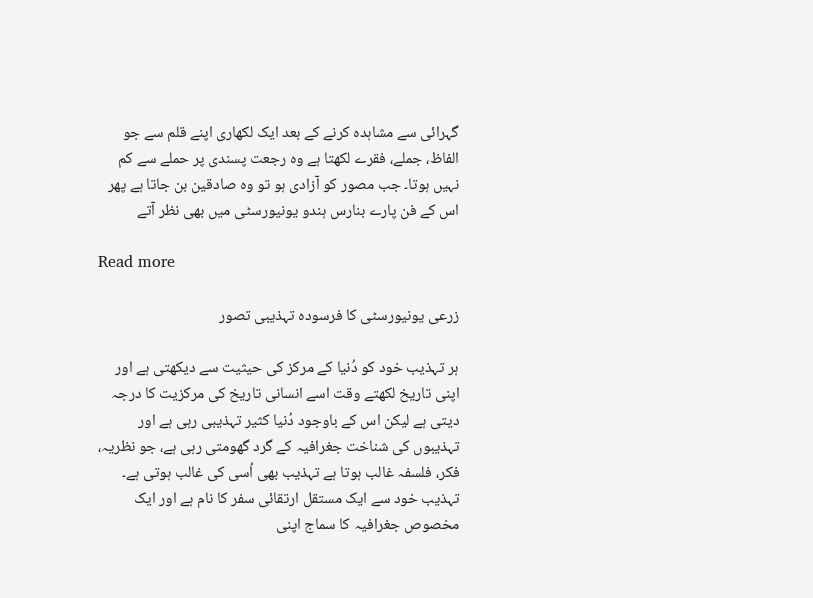گہرائی سے مشاہدہ کرنے کے بعد ایک لکھاری اپنے قلم سے جو الفاظ، جملے، فقرے لکھتا ہے وہ رجعت پسندی پر حملے سے کم نہیں ہوتا۔ جب مصور کو آزادی ہو تو وہ صادقین بن جاتا ہے پھر اس کے فن پارے بنارس ہندو یونیورسٹی میں بھی نظر آتے

Read more

زرعی یونیورسٹی کا فرسودہ تہذیبی تصور

ہر تہذیب خود کو دُنیا کے مرکز کی حیثیت سے دیکھتی ہے اور اپنی تاریخ لکھتے وقت اسے انسانی تاریخ کی مرکزیت کا درجہ دیتی ہے لیکن اس کے باوجود دُنیا کثیر تہذیبی رہی ہے اور تہذیبوں کی شناخت جغرافیہ کے گرد گھومتی رہی ہے، جو نظریہ، فکر، فلسفہ غالب ہوتا ہے تہذیب بھی اُسی کی غالب ہوتی ہے۔ تہذیب خود سے ایک مستقل ارتقائی سفر کا نام ہے اور ایک مخصوص جغرافیہ کا سماج اپنی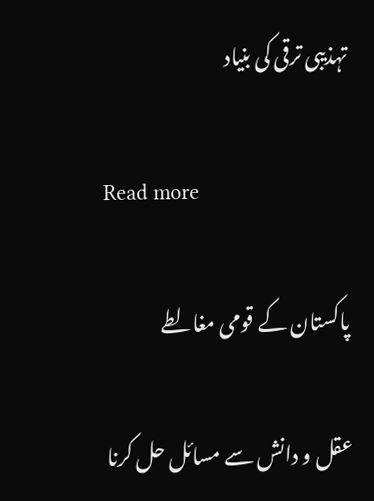تہذیبی ترقی کی بنیاد

Read more

پاکستان کے قومی مغالطے

عقل و دانش سے مسائل حل کرنا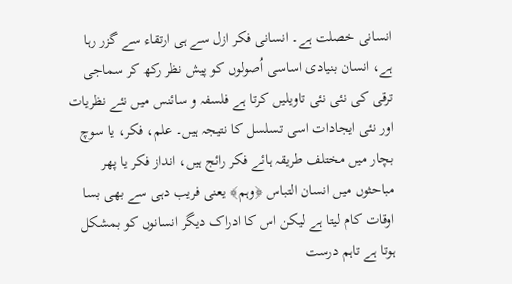انسانی خصلت ہے۔ انسانی فکر ازل سے ہی ارتقاء سے گزر رہا ہے، انسان بنیادی اساسی اُصولوں کو پیش نظر رکھ کر سماجی ترقی کی نئی نئی تاویلیں کرتا ہے فلسفہ و سائنس میں نئے نظریات اور نئی ایجادات اسی تسلسل کا نتیجہ ہیں۔ علم، فکر، یا سوچ بچار میں مختلف طریقہ ہائے فکر رائج ہیں، انداز فکر یا پھر مباحثوں میں انسان التباس ﴿وہم﴾ یعنی فریب دہی سے بھی بسا اوقات کام لیتا ہے لیکن اس کا ادراک دیگر انسانوں کو بمشکل ہوتا ہے تاہم درست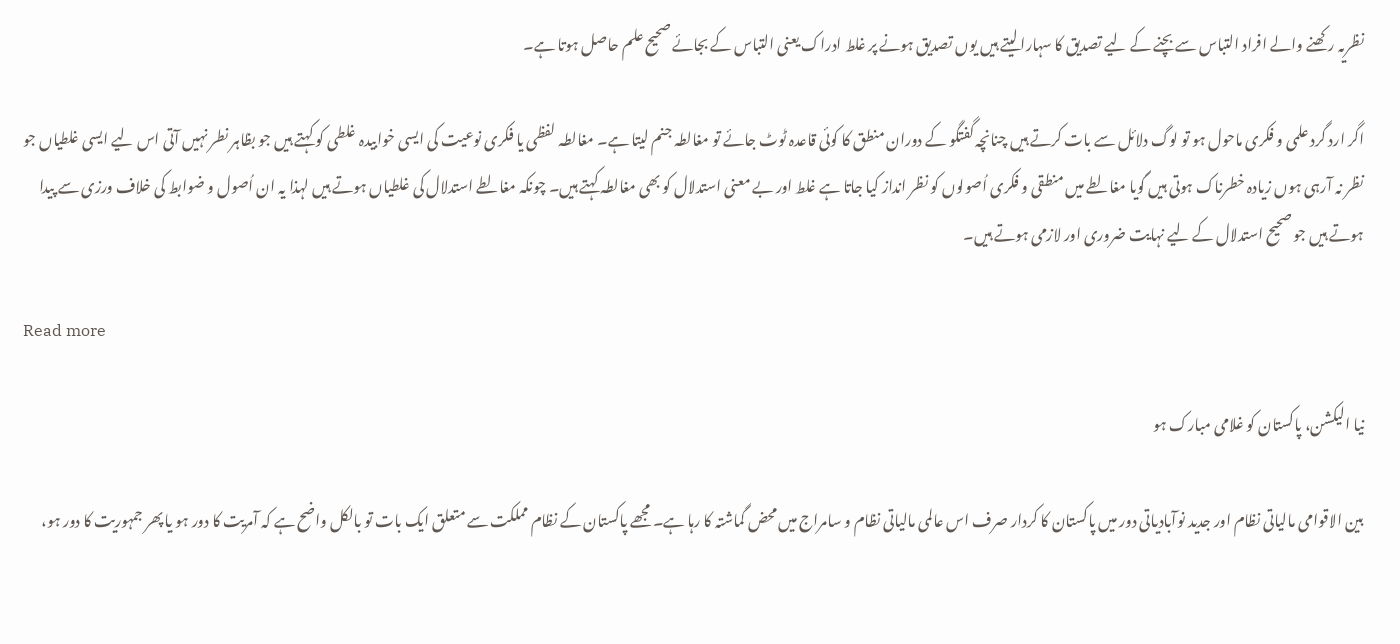نظریہ رکھنے والے افراد التباس سے بچنے کے لیے تصدیق کا سہارا لیتے ہیں یوں تصدیق ہونے پر غلط ادراک یعنی التباس کے بجائے صحیح علم حاصل ہوتا ہے۔

اگر ارد گرد علمی و فکری ماحول ہو تو لوگ دلائل سے بات کرتے ہیں چنانچہ گفتگو کے دوران منطق کا کوئی قاعدہ ٹوٹ جائے تو مغالطہ جنم لیتا ہے۔ مغالطہ لفظی یا فکری نوعیت کی ایسی خوابیدہ غلطی کو کہتے ہیں جو بظاہر نطر نہیں آتی اس لیے ایسی غلطیاں جو نظر نہ آرہی ہوں زیادہ خطرناک ہوتی ہیں گویا مغالطے میں منطقی و فکری اُصولوں کو نظر انداز کیا جاتا ہے غلط اور بے معنی استدلال کو بھی مغالطہ کہتے ہیں۔ چونکہ مغالطے استدلال کی غلطیاں ہوتے ہیں لہذا یہ ان اُصول و ضوابط کی خلاف ورزی سے پیدا ہوتے ہیں جو صحیح استدلال کے لیے نہایت ضروری اور لازمی ہوتے ہیں۔

Read more

نیا الیکشن، پاکستان کو غلامی مبارک ہو

بین الاقوامی مالیاتی نظام اور جدید نوآبادیاتی دور میں پاکستان کا کردار صرف اس عالمی مالیاتی نظام و سامراج میں محض گماشتہ کا رہا ہے۔ مجھے پاکستان کے نظام مملکت سے متعلق ایک بات تو بالکل واضح ہے کہ آمریت کا دور ہو یا پھر جمہوریت کا دور ہو،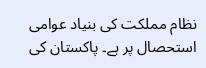نظام مملکت کی بنیاد عوامی استحصال پر ہے۔ پاکستان کی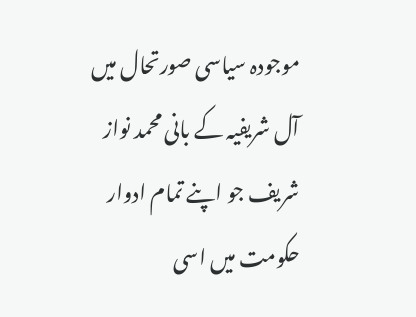موجودہ سیاسی صورتحال میں آل شریفیہ کے بانی محمد نواز شریف جو اپنے تمام ادوار حکومت میں اسی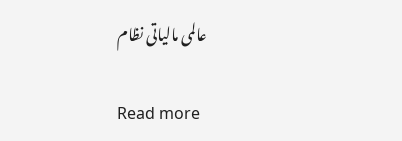عالمی مالیاتی نظام

Read more